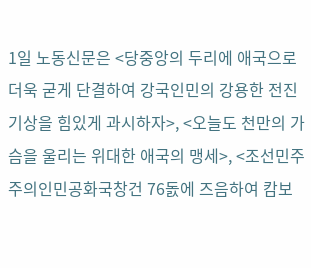1일 노동신문은 <당중앙의 두리에 애국으로 더욱 굳게 단결하여 강국인민의 강용한 전진기상을 힘있게 과시하자>, <오늘도 천만의 가슴을 울리는 위대한 애국의 맹세>, <조선민주주의인민공화국창건 76돐에 즈음하여 캄보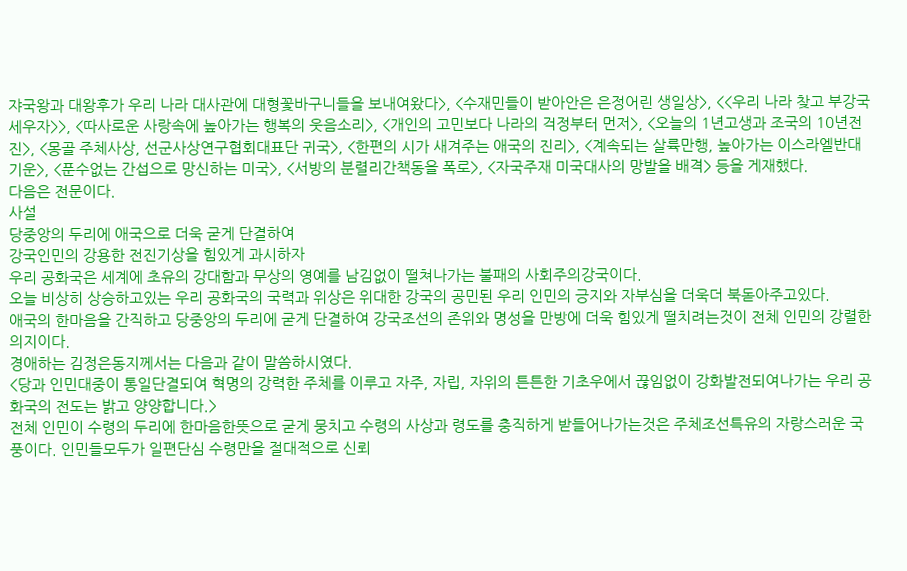쟈국왕과 대왕후가 우리 나라 대사관에 대형꽃바구니들을 보내여왔다>, <수재민들이 받아안은 은정어린 생일상>, <<우리 나라 찾고 부강국 세우자>>, <따사로운 사랑속에 높아가는 행복의 웃음소리>, <개인의 고민보다 나라의 걱정부터 먼저>, <오늘의 1년고생과 조국의 10년전진>, <몽골 주체사상, 선군사상연구협회대표단 귀국>, <한편의 시가 새겨주는 애국의 진리>, <계속되는 살륙만행, 높아가는 이스라엘반대기운>, <푼수없는 간섭으로 망신하는 미국>, <서방의 분렬리간책동을 폭로>, <자국주재 미국대사의 망발을 배격> 등을 게재했다.
다음은 전문이다.
사설
당중앙의 두리에 애국으로 더욱 굳게 단결하여
강국인민의 강용한 전진기상을 힘있게 과시하자
우리 공화국은 세계에 초유의 강대함과 무상의 영예를 남김없이 떨쳐나가는 불패의 사회주의강국이다.
오늘 비상히 상승하고있는 우리 공화국의 국력과 위상은 위대한 강국의 공민된 우리 인민의 긍지와 자부심을 더욱더 북돋아주고있다.
애국의 한마음을 간직하고 당중앙의 두리에 굳게 단결하여 강국조선의 존위와 명성을 만방에 더욱 힘있게 떨치려는것이 전체 인민의 강렬한 의지이다.
경애하는 김정은동지께서는 다음과 같이 말씀하시였다.
<당과 인민대중이 통일단결되여 혁명의 강력한 주체를 이루고 자주, 자립, 자위의 튼튼한 기초우에서 끊임없이 강화발전되여나가는 우리 공화국의 전도는 밝고 양양합니다.>
전체 인민이 수령의 두리에 한마음한뜻으로 굳게 뭉치고 수령의 사상과 령도를 충직하게 받들어나가는것은 주체조선특유의 자랑스러운 국풍이다. 인민들모두가 일편단심 수령만을 절대적으로 신뢰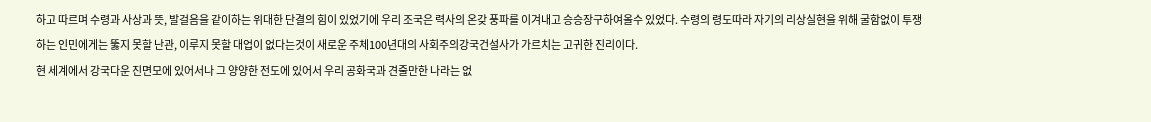하고 따르며 수령과 사상과 뜻, 발걸음을 같이하는 위대한 단결의 힘이 있었기에 우리 조국은 력사의 온갖 풍파를 이겨내고 승승장구하여올수 있었다. 수령의 령도따라 자기의 리상실현을 위해 굴함없이 투쟁하는 인민에게는 뚫지 못할 난관, 이루지 못할 대업이 없다는것이 새로운 주체100년대의 사회주의강국건설사가 가르치는 고귀한 진리이다.
현 세계에서 강국다운 진면모에 있어서나 그 양양한 전도에 있어서 우리 공화국과 견줄만한 나라는 없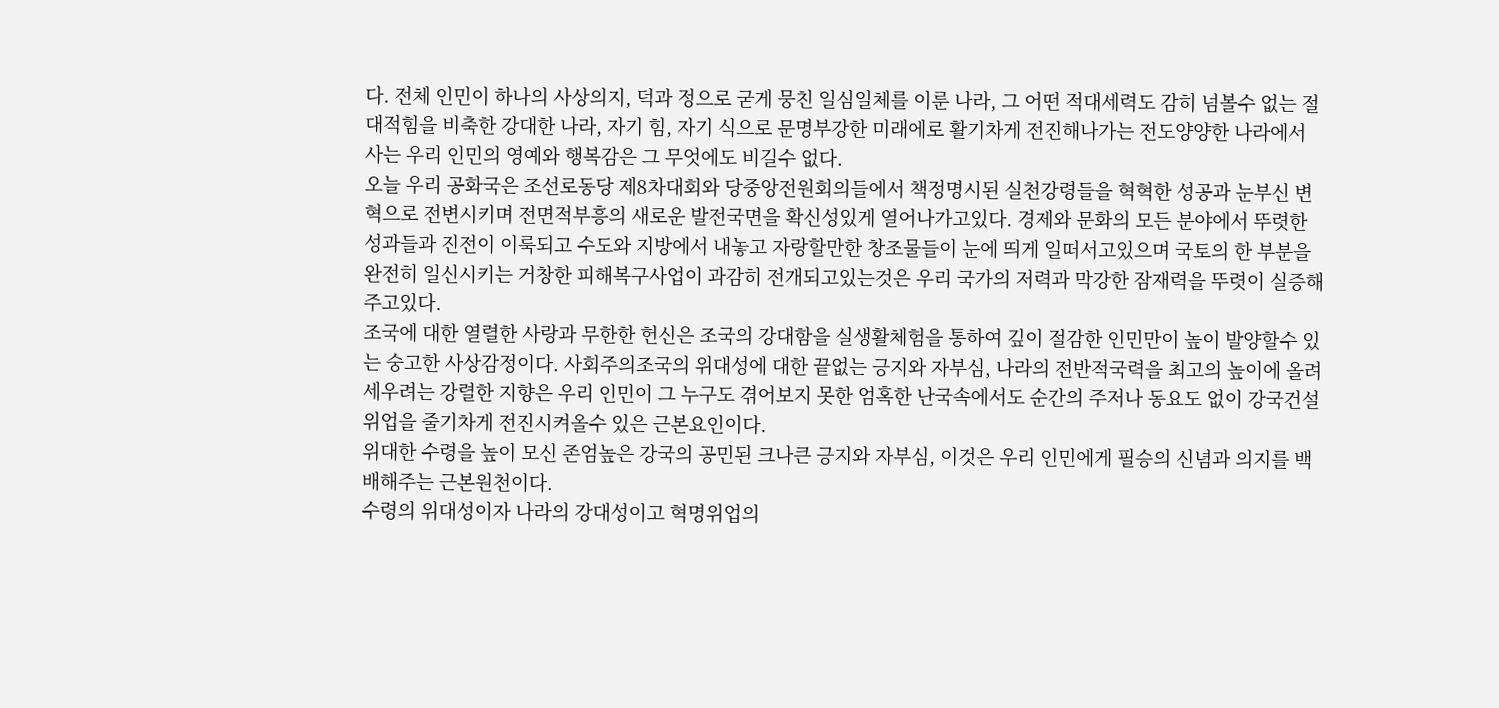다. 전체 인민이 하나의 사상의지, 덕과 정으로 굳게 뭉친 일심일체를 이룬 나라, 그 어떤 적대세력도 감히 넘볼수 없는 절대적힘을 비축한 강대한 나라, 자기 힘, 자기 식으로 문명부강한 미래에로 활기차게 전진해나가는 전도양양한 나라에서 사는 우리 인민의 영예와 행복감은 그 무엇에도 비길수 없다.
오늘 우리 공화국은 조선로동당 제8차대회와 당중앙전원회의들에서 책정명시된 실천강령들을 혁혁한 성공과 눈부신 변혁으로 전변시키며 전면적부흥의 새로운 발전국면을 확신성있게 열어나가고있다. 경제와 문화의 모든 분야에서 뚜렷한 성과들과 진전이 이룩되고 수도와 지방에서 내놓고 자랑할만한 창조물들이 눈에 띄게 일떠서고있으며 국토의 한 부분을 완전히 일신시키는 거창한 피해복구사업이 과감히 전개되고있는것은 우리 국가의 저력과 막강한 잠재력을 뚜렷이 실증해주고있다.
조국에 대한 열렬한 사랑과 무한한 헌신은 조국의 강대함을 실생활체험을 통하여 깊이 절감한 인민만이 높이 발양할수 있는 숭고한 사상감정이다. 사회주의조국의 위대성에 대한 끝없는 긍지와 자부심, 나라의 전반적국력을 최고의 높이에 올려세우려는 강렬한 지향은 우리 인민이 그 누구도 겪어보지 못한 엄혹한 난국속에서도 순간의 주저나 동요도 없이 강국건설위업을 줄기차게 전진시켜올수 있은 근본요인이다.
위대한 수령을 높이 모신 존엄높은 강국의 공민된 크나큰 긍지와 자부심, 이것은 우리 인민에게 필승의 신념과 의지를 백배해주는 근본원천이다.
수령의 위대성이자 나라의 강대성이고 혁명위업의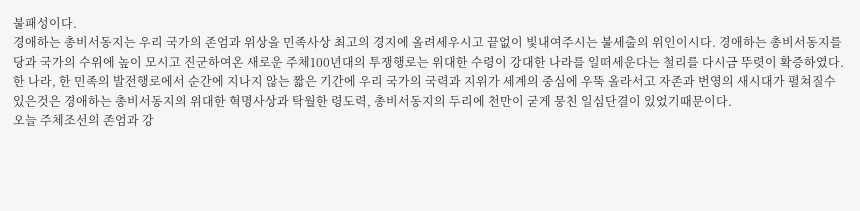불패성이다.
경애하는 총비서동지는 우리 국가의 존엄과 위상을 민족사상 최고의 경지에 올려세우시고 끝없이 빛내여주시는 불세출의 위인이시다. 경애하는 총비서동지를 당과 국가의 수위에 높이 모시고 진군하여온 새로운 주체100년대의 투쟁행로는 위대한 수령이 강대한 나라를 일떠세운다는 철리를 다시금 뚜렷이 확증하였다. 한 나라, 한 민족의 발전행로에서 순간에 지나지 않는 짧은 기간에 우리 국가의 국력과 지위가 세계의 중심에 우뚝 올라서고 자존과 번영의 새시대가 펼쳐질수 있은것은 경애하는 총비서동지의 위대한 혁명사상과 탁월한 령도력, 총비서동지의 두리에 천만이 굳게 뭉친 일심단결이 있었기때문이다.
오늘 주체조선의 존엄과 강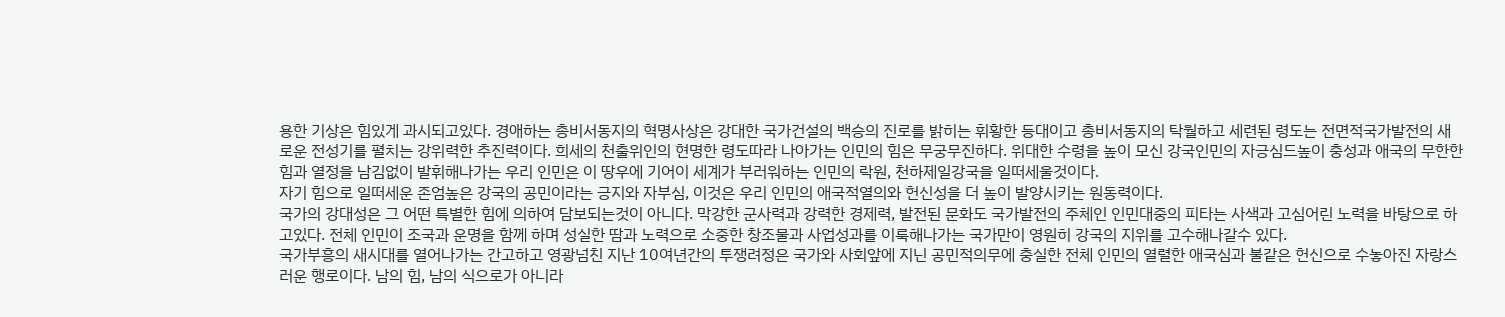용한 기상은 힘있게 과시되고있다. 경애하는 총비서동지의 혁명사상은 강대한 국가건설의 백승의 진로를 밝히는 휘황한 등대이고 총비서동지의 탁월하고 세련된 령도는 전면적국가발전의 새로운 전성기를 펼치는 강위력한 추진력이다. 희세의 천출위인의 현명한 령도따라 나아가는 인민의 힘은 무궁무진하다. 위대한 수령을 높이 모신 강국인민의 자긍심드높이 충성과 애국의 무한한 힘과 열정을 남김없이 발휘해나가는 우리 인민은 이 땅우에 기어이 세계가 부러워하는 인민의 락원, 천하제일강국을 일떠세울것이다.
자기 힘으로 일떠세운 존엄높은 강국의 공민이라는 긍지와 자부심, 이것은 우리 인민의 애국적열의와 헌신성을 더 높이 발양시키는 원동력이다.
국가의 강대성은 그 어떤 특별한 힘에 의하여 담보되는것이 아니다. 막강한 군사력과 강력한 경제력, 발전된 문화도 국가발전의 주체인 인민대중의 피타는 사색과 고심어린 노력을 바탕으로 하고있다. 전체 인민이 조국과 운명을 함께 하며 성실한 땀과 노력으로 소중한 창조물과 사업성과를 이룩해나가는 국가만이 영원히 강국의 지위를 고수해나갈수 있다.
국가부흥의 새시대를 열어나가는 간고하고 영광넘친 지난 10여년간의 투쟁려정은 국가와 사회앞에 지닌 공민적의무에 충실한 전체 인민의 열렬한 애국심과 불같은 헌신으로 수놓아진 자랑스러운 행로이다. 남의 힘, 남의 식으로가 아니라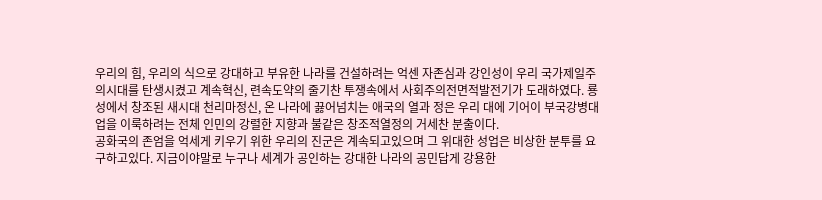우리의 힘, 우리의 식으로 강대하고 부유한 나라를 건설하려는 억센 자존심과 강인성이 우리 국가제일주의시대를 탄생시켰고 계속혁신, 련속도약의 줄기찬 투쟁속에서 사회주의전면적발전기가 도래하였다. 룡성에서 창조된 새시대 천리마정신, 온 나라에 끓어넘치는 애국의 열과 정은 우리 대에 기어이 부국강병대업을 이룩하려는 전체 인민의 강렬한 지향과 불같은 창조적열정의 거세찬 분출이다.
공화국의 존엄을 억세게 키우기 위한 우리의 진군은 계속되고있으며 그 위대한 성업은 비상한 분투를 요구하고있다. 지금이야말로 누구나 세계가 공인하는 강대한 나라의 공민답게 강용한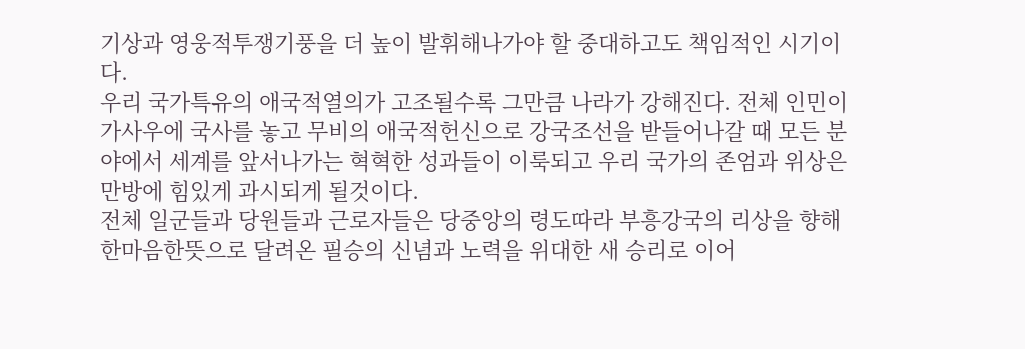기상과 영웅적투쟁기풍을 더 높이 발휘해나가야 할 중대하고도 책임적인 시기이다.
우리 국가특유의 애국적열의가 고조될수록 그만큼 나라가 강해진다. 전체 인민이 가사우에 국사를 놓고 무비의 애국적헌신으로 강국조선을 받들어나갈 때 모든 분야에서 세계를 앞서나가는 혁혁한 성과들이 이룩되고 우리 국가의 존엄과 위상은 만방에 힘있게 과시되게 될것이다.
전체 일군들과 당원들과 근로자들은 당중앙의 령도따라 부흥강국의 리상을 향해 한마음한뜻으로 달려온 필승의 신념과 노력을 위대한 새 승리로 이어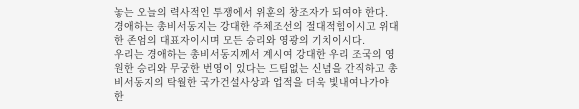놓는 오늘의 력사적인 투쟁에서 위훈의 창조자가 되여야 한다.
경애하는 총비서동지는 강대한 주체조선의 절대적힘이시고 위대한 존엄의 대표자이시며 모든 승리와 영광의 기치이시다.
우리는 경애하는 총비서동지께서 계시여 강대한 우리 조국의 영원한 승리와 무궁한 번영이 있다는 드팀없는 신념을 간직하고 총비서동지의 탁월한 국가건설사상과 업적을 더욱 빛내여나가야 한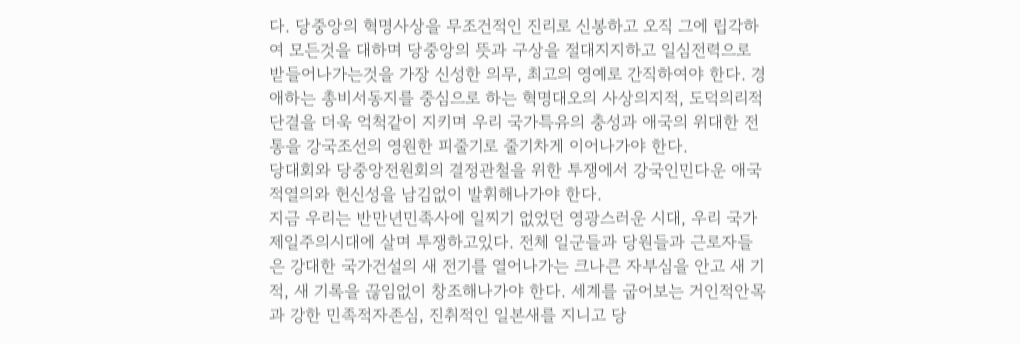다. 당중앙의 혁명사상을 무조건적인 진리로 신봉하고 오직 그에 립각하여 모든것을 대하며 당중앙의 뜻과 구상을 절대지지하고 일심전력으로 받들어나가는것을 가장 신성한 의무, 최고의 영예로 간직하여야 한다. 경애하는 총비서동지를 중심으로 하는 혁명대오의 사상의지적, 도덕의리적단결을 더욱 억척같이 지키며 우리 국가특유의 충성과 애국의 위대한 전통을 강국조선의 영원한 피줄기로 줄기차게 이어나가야 한다.
당대회와 당중앙전원회의 결정관철을 위한 투쟁에서 강국인민다운 애국적열의와 헌신성을 남김없이 발휘해나가야 한다.
지금 우리는 반만년민족사에 일찌기 없었던 영광스러운 시대, 우리 국가제일주의시대에 살며 투쟁하고있다. 전체 일군들과 당원들과 근로자들은 강대한 국가건설의 새 전기를 열어나가는 크나큰 자부심을 안고 새 기적, 새 기록을 끊임없이 창조해나가야 한다. 세계를 굽어보는 거인적안목과 강한 민족적자존심, 진취적인 일본새를 지니고 당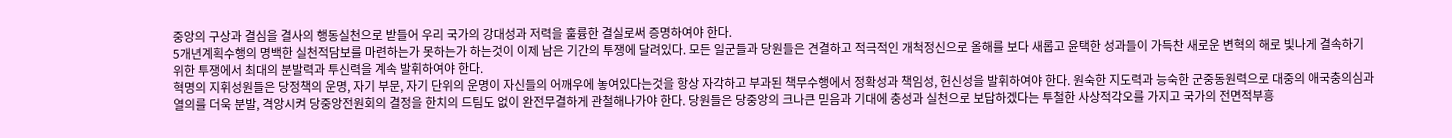중앙의 구상과 결심을 결사의 행동실천으로 받들어 우리 국가의 강대성과 저력을 훌륭한 결실로써 증명하여야 한다.
5개년계획수행의 명백한 실천적담보를 마련하는가 못하는가 하는것이 이제 남은 기간의 투쟁에 달려있다. 모든 일군들과 당원들은 견결하고 적극적인 개척정신으로 올해를 보다 새롭고 윤택한 성과들이 가득찬 새로운 변혁의 해로 빛나게 결속하기 위한 투쟁에서 최대의 분발력과 투신력을 계속 발휘하여야 한다.
혁명의 지휘성원들은 당정책의 운명, 자기 부문, 자기 단위의 운명이 자신들의 어깨우에 놓여있다는것을 항상 자각하고 부과된 책무수행에서 정확성과 책임성, 헌신성을 발휘하여야 한다. 원숙한 지도력과 능숙한 군중동원력으로 대중의 애국충의심과 열의를 더욱 분발, 격앙시켜 당중앙전원회의 결정을 한치의 드팀도 없이 완전무결하게 관철해나가야 한다. 당원들은 당중앙의 크나큰 믿음과 기대에 충성과 실천으로 보답하겠다는 투철한 사상적각오를 가지고 국가의 전면적부흥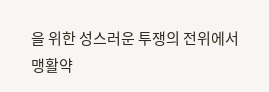을 위한 성스러운 투쟁의 전위에서 맹활약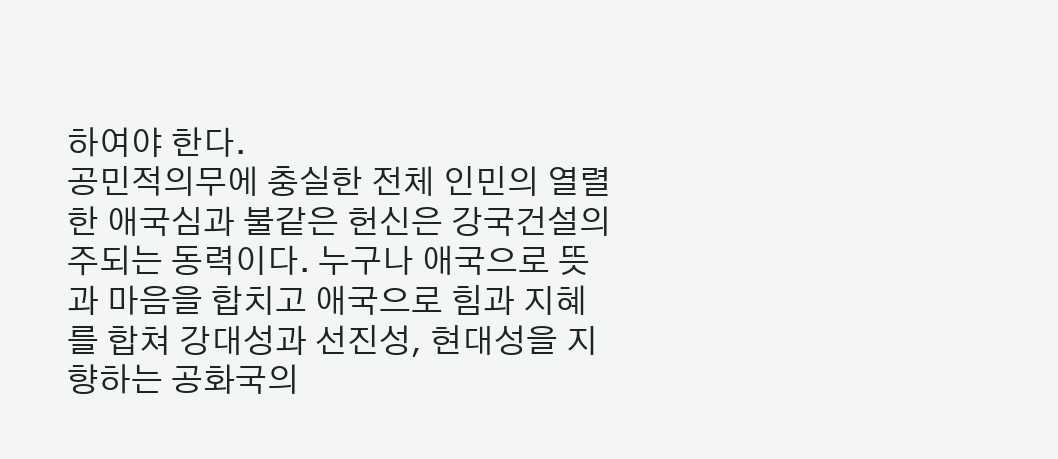하여야 한다.
공민적의무에 충실한 전체 인민의 열렬한 애국심과 불같은 헌신은 강국건설의 주되는 동력이다. 누구나 애국으로 뜻과 마음을 합치고 애국으로 힘과 지혜를 합쳐 강대성과 선진성, 현대성을 지향하는 공화국의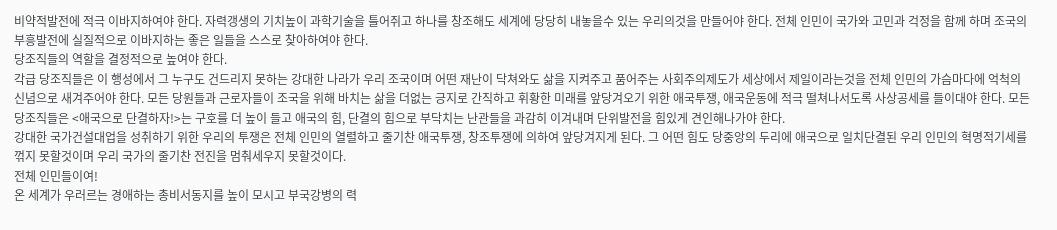비약적발전에 적극 이바지하여야 한다. 자력갱생의 기치높이 과학기술을 틀어쥐고 하나를 창조해도 세계에 당당히 내놓을수 있는 우리의것을 만들어야 한다. 전체 인민이 국가와 고민과 걱정을 함께 하며 조국의 부흥발전에 실질적으로 이바지하는 좋은 일들을 스스로 찾아하여야 한다.
당조직들의 역할을 결정적으로 높여야 한다.
각급 당조직들은 이 행성에서 그 누구도 건드리지 못하는 강대한 나라가 우리 조국이며 어떤 재난이 닥쳐와도 삶을 지켜주고 품어주는 사회주의제도가 세상에서 제일이라는것을 전체 인민의 가슴마다에 억척의 신념으로 새겨주어야 한다. 모든 당원들과 근로자들이 조국을 위해 바치는 삶을 더없는 긍지로 간직하고 휘황한 미래를 앞당겨오기 위한 애국투쟁, 애국운동에 적극 떨쳐나서도록 사상공세를 들이대야 한다. 모든 당조직들은 <애국으로 단결하자!>는 구호를 더 높이 들고 애국의 힘, 단결의 힘으로 부닥치는 난관들을 과감히 이겨내며 단위발전을 힘있게 견인해나가야 한다.
강대한 국가건설대업을 성취하기 위한 우리의 투쟁은 전체 인민의 열렬하고 줄기찬 애국투쟁, 창조투쟁에 의하여 앞당겨지게 된다. 그 어떤 힘도 당중앙의 두리에 애국으로 일치단결된 우리 인민의 혁명적기세를 꺾지 못할것이며 우리 국가의 줄기찬 전진을 멈춰세우지 못할것이다.
전체 인민들이여!
온 세계가 우러르는 경애하는 총비서동지를 높이 모시고 부국강병의 력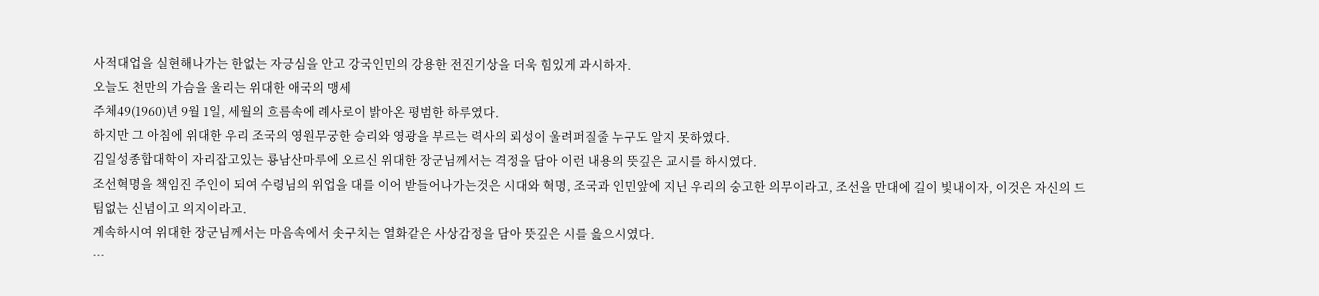사적대업을 실현해나가는 한없는 자긍심을 안고 강국인민의 강용한 전진기상을 더욱 힘있게 과시하자.
오늘도 천만의 가슴을 울리는 위대한 애국의 맹세
주체49(1960)년 9월 1일, 세월의 흐름속에 례사로이 밝아온 평범한 하루였다.
하지만 그 아침에 위대한 우리 조국의 영원무궁한 승리와 영광을 부르는 력사의 뢰성이 울려퍼질줄 누구도 알지 못하였다.
김일성종합대학이 자리잡고있는 룡남산마루에 오르신 위대한 장군님께서는 격정을 담아 이런 내용의 뜻깊은 교시를 하시였다.
조선혁명을 책임진 주인이 되여 수령님의 위업을 대를 이어 받들어나가는것은 시대와 혁명, 조국과 인민앞에 지닌 우리의 숭고한 의무이라고, 조선을 만대에 길이 빛내이자, 이것은 자신의 드팀없는 신념이고 의지이라고.
계속하시여 위대한 장군님께서는 마음속에서 솟구치는 열화같은 사상감정을 담아 뜻깊은 시를 읊으시였다.
…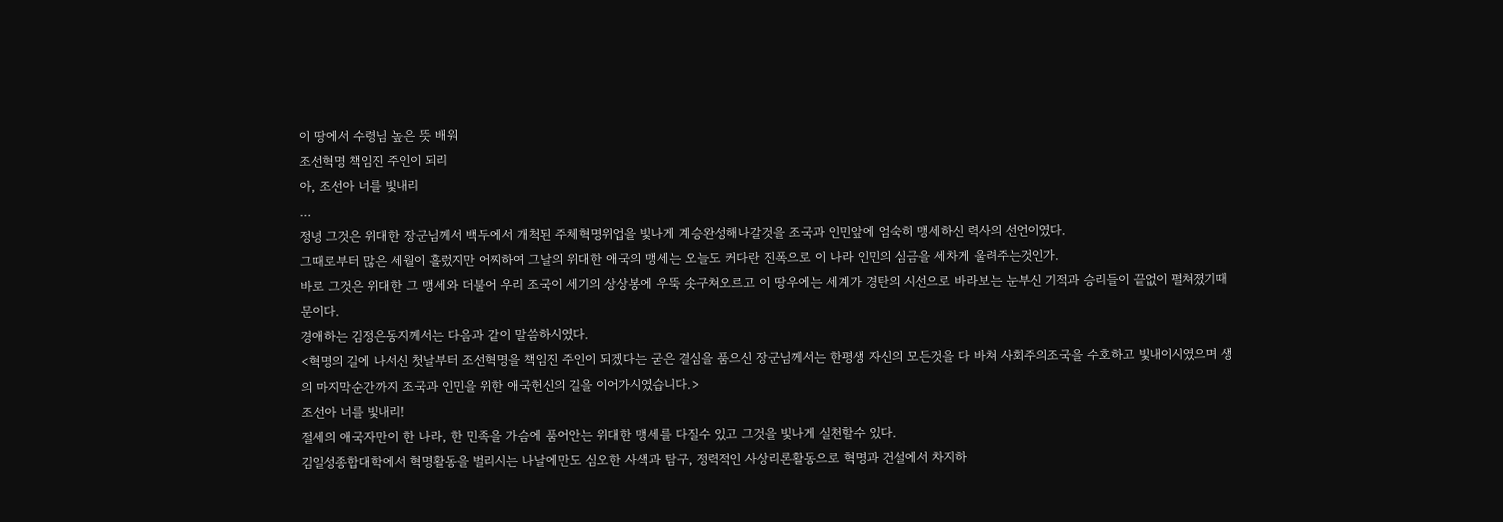이 땅에서 수령님 높은 뜻 배워
조선혁명 책임진 주인이 되리
아, 조선아 너를 빛내리
…
정녕 그것은 위대한 장군님께서 백두에서 개척된 주체혁명위업을 빛나게 계승완성해나갈것을 조국과 인민앞에 엄숙히 맹세하신 력사의 선언이였다.
그때로부터 많은 세월이 흘렀지만 어찌하여 그날의 위대한 애국의 맹세는 오늘도 커다란 진폭으로 이 나라 인민의 심금을 세차게 울려주는것인가.
바로 그것은 위대한 그 맹세와 더불어 우리 조국이 세기의 상상봉에 우뚝 솟구쳐오르고 이 땅우에는 세계가 경탄의 시선으로 바라보는 눈부신 기적과 승리들이 끝없이 펼쳐졌기때문이다.
경애하는 김정은동지께서는 다음과 같이 말씀하시였다.
<혁명의 길에 나서신 첫날부터 조선혁명을 책임진 주인이 되겠다는 굳은 결심을 품으신 장군님께서는 한평생 자신의 모든것을 다 바쳐 사회주의조국을 수호하고 빛내이시였으며 생의 마지막순간까지 조국과 인민을 위한 애국헌신의 길을 이어가시였습니다.>
조선아 너를 빛내리!
절세의 애국자만이 한 나라, 한 민족을 가슴에 품어안는 위대한 맹세를 다질수 있고 그것을 빛나게 실천할수 있다.
김일성종합대학에서 혁명활동을 벌리시는 나날에만도 심오한 사색과 탐구, 정력적인 사상리론활동으로 혁명과 건설에서 차지하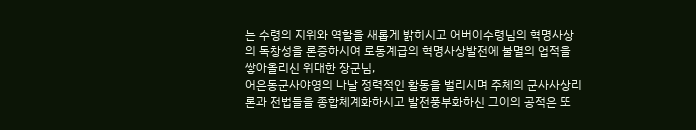는 수령의 지위와 역할을 새롭게 밝히시고 어버이수령님의 혁명사상의 독창성을 론증하시여 로동계급의 혁명사상발전에 불멸의 업적을 쌓아올리신 위대한 장군님,
어은동군사야영의 나날 정력적인 활동을 벌리시며 주체의 군사사상리론과 전법들을 종합체계화하시고 발전풍부화하신 그이의 공적은 또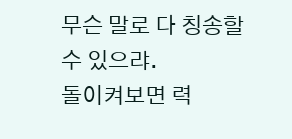무슨 말로 다 칭송할수 있으랴.
돌이켜보면 력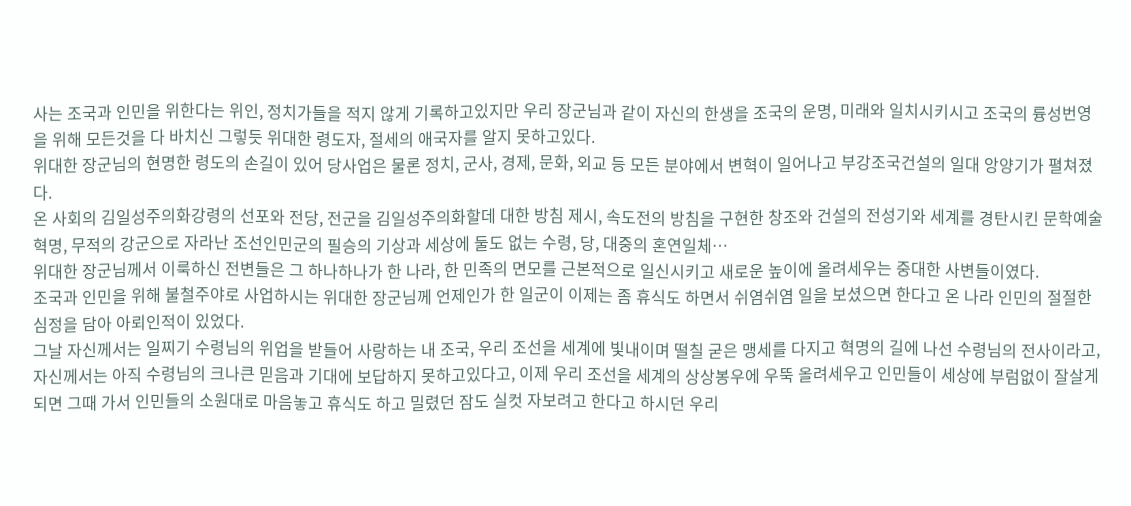사는 조국과 인민을 위한다는 위인, 정치가들을 적지 않게 기록하고있지만 우리 장군님과 같이 자신의 한생을 조국의 운명, 미래와 일치시키시고 조국의 륭성번영을 위해 모든것을 다 바치신 그렇듯 위대한 령도자, 절세의 애국자를 알지 못하고있다.
위대한 장군님의 현명한 령도의 손길이 있어 당사업은 물론 정치, 군사, 경제, 문화, 외교 등 모든 분야에서 변혁이 일어나고 부강조국건설의 일대 앙양기가 펼쳐졌다.
온 사회의 김일성주의화강령의 선포와 전당, 전군을 김일성주의화할데 대한 방침 제시, 속도전의 방침을 구현한 창조와 건설의 전성기와 세계를 경탄시킨 문학예술혁명, 무적의 강군으로 자라난 조선인민군의 필승의 기상과 세상에 둘도 없는 수령, 당, 대중의 혼연일체…
위대한 장군님께서 이룩하신 전변들은 그 하나하나가 한 나라, 한 민족의 면모를 근본적으로 일신시키고 새로운 높이에 올려세우는 중대한 사변들이였다.
조국과 인민을 위해 불철주야로 사업하시는 위대한 장군님께 언제인가 한 일군이 이제는 좀 휴식도 하면서 쉬염쉬염 일을 보셨으면 한다고 온 나라 인민의 절절한 심정을 담아 아뢰인적이 있었다.
그날 자신께서는 일찌기 수령님의 위업을 받들어 사랑하는 내 조국, 우리 조선을 세계에 빛내이며 떨칠 굳은 맹세를 다지고 혁명의 길에 나선 수령님의 전사이라고, 자신께서는 아직 수령님의 크나큰 믿음과 기대에 보답하지 못하고있다고, 이제 우리 조선을 세계의 상상봉우에 우뚝 올려세우고 인민들이 세상에 부럼없이 잘살게 되면 그때 가서 인민들의 소원대로 마음놓고 휴식도 하고 밀렸던 잠도 실컷 자보려고 한다고 하시던 우리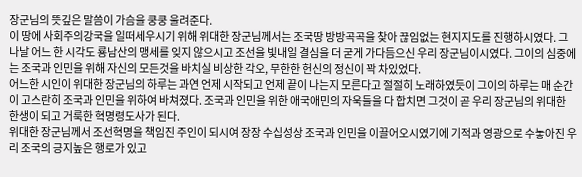장군님의 뜻깊은 말씀이 가슴을 쿵쿵 울려준다.
이 땅에 사회주의강국을 일떠세우시기 위해 위대한 장군님께서는 조국땅 방방곡곡을 찾아 끊임없는 현지지도를 진행하시였다. 그 나날 어느 한 시각도 룡남산의 맹세를 잊지 않으시고 조선을 빛내일 결심을 더 굳게 가다듬으신 우리 장군님이시였다. 그이의 심중에는 조국과 인민을 위해 자신의 모든것을 바치실 비상한 각오, 무한한 헌신의 정신이 꽉 차있었다.
어느한 시인이 위대한 장군님의 하루는 과연 언제 시작되고 언제 끝이 나는지 모른다고 절절히 노래하였듯이 그이의 하루는 매 순간이 고스란히 조국과 인민을 위하여 바쳐졌다. 조국과 인민을 위한 애국애민의 자욱들을 다 합치면 그것이 곧 우리 장군님의 위대한 한생이 되고 거룩한 혁명령도사가 된다.
위대한 장군님께서 조선혁명을 책임진 주인이 되시여 장장 수십성상 조국과 인민을 이끌어오시였기에 기적과 영광으로 수놓아진 우리 조국의 긍지높은 행로가 있고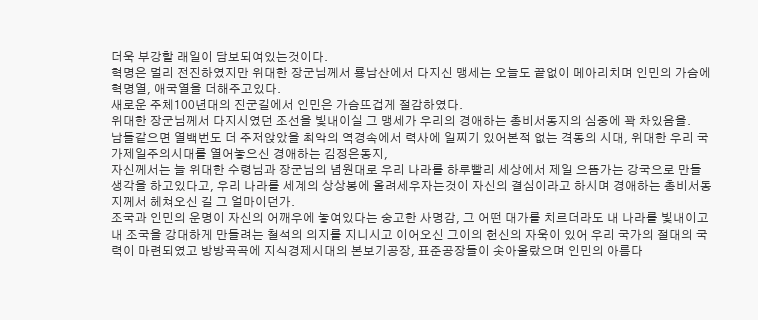더욱 부강할 래일이 담보되여있는것이다.
혁명은 멀리 전진하였지만 위대한 장군님께서 룡남산에서 다지신 맹세는 오늘도 끝없이 메아리치며 인민의 가슴에 혁명열, 애국열을 더해주고있다.
새로운 주체100년대의 진군길에서 인민은 가슴뜨겁게 절감하였다.
위대한 장군님께서 다지시였던 조선을 빛내이실 그 맹세가 우리의 경애하는 총비서동지의 심중에 꽉 차있음을.
남들같으면 열백번도 더 주저앉았을 최악의 역경속에서 력사에 일찌기 있어본적 없는 격동의 시대, 위대한 우리 국가제일주의시대를 열어놓으신 경애하는 김정은동지,
자신께서는 늘 위대한 수령님과 장군님의 념원대로 우리 나라를 하루빨리 세상에서 제일 으뜸가는 강국으로 만들 생각을 하고있다고, 우리 나라를 세계의 상상봉에 올려세우자는것이 자신의 결심이라고 하시며 경애하는 총비서동지께서 헤쳐오신 길 그 얼마이던가.
조국과 인민의 운명이 자신의 어깨우에 놓여있다는 숭고한 사명감, 그 어떤 대가를 치르더라도 내 나라를 빛내이고 내 조국을 강대하게 만들려는 철석의 의지를 지니시고 이어오신 그이의 헌신의 자욱이 있어 우리 국가의 절대의 국력이 마련되였고 방방곡곡에 지식경제시대의 본보기공장, 표준공장들이 솟아올랐으며 인민의 아름다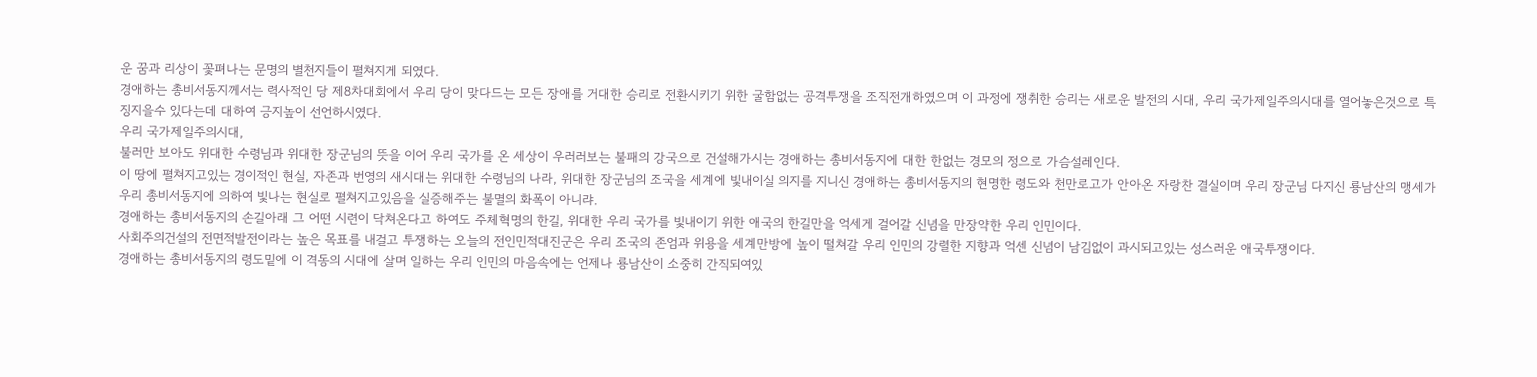운 꿈과 리상이 꽃펴나는 문명의 별천지들이 펼쳐지게 되였다.
경애하는 총비서동지께서는 력사적인 당 제8차대회에서 우리 당이 맞다드는 모든 장애를 거대한 승리로 전환시키기 위한 굴함없는 공격투쟁을 조직전개하였으며 이 과정에 쟁취한 승리는 새로운 발전의 시대, 우리 국가제일주의시대를 열어놓은것으로 특징지을수 있다는데 대하여 긍지높이 선언하시였다.
우리 국가제일주의시대,
불러만 보아도 위대한 수령님과 위대한 장군님의 뜻을 이어 우리 국가를 온 세상이 우러러보는 불패의 강국으로 건설해가시는 경애하는 총비서동지에 대한 한없는 경모의 정으로 가슴설레인다.
이 땅에 펼쳐지고있는 경이적인 현실, 자존과 번영의 새시대는 위대한 수령님의 나라, 위대한 장군님의 조국을 세계에 빛내이실 의지를 지니신 경애하는 총비서동지의 현명한 령도와 천만로고가 안아온 자랑찬 결실이며 우리 장군님 다지신 룡남산의 맹세가 우리 총비서동지에 의하여 빛나는 현실로 펼쳐지고있음을 실증해주는 불멸의 화폭이 아니랴.
경애하는 총비서동지의 손길아래 그 어떤 시련이 닥쳐온다고 하여도 주체혁명의 한길, 위대한 우리 국가를 빛내이기 위한 애국의 한길만을 억세게 걸어갈 신념을 만장약한 우리 인민이다.
사회주의건설의 전면적발전이라는 높은 목표를 내걸고 투쟁하는 오늘의 전인민적대진군은 우리 조국의 존엄과 위용을 세계만방에 높이 떨쳐갈 우리 인민의 강렬한 지향과 억센 신념이 남김없이 과시되고있는 성스러운 애국투쟁이다.
경애하는 총비서동지의 령도밑에 이 격동의 시대에 살며 일하는 우리 인민의 마음속에는 언제나 룡남산이 소중히 간직되여있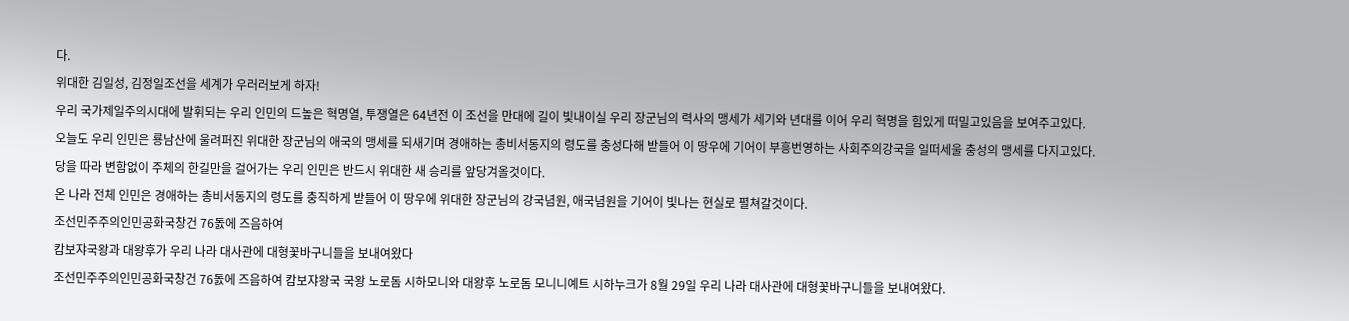다.
위대한 김일성, 김정일조선을 세계가 우러러보게 하자!
우리 국가제일주의시대에 발휘되는 우리 인민의 드높은 혁명열, 투쟁열은 64년전 이 조선을 만대에 길이 빛내이실 우리 장군님의 력사의 맹세가 세기와 년대를 이어 우리 혁명을 힘있게 떠밀고있음을 보여주고있다.
오늘도 우리 인민은 룡남산에 울려퍼진 위대한 장군님의 애국의 맹세를 되새기며 경애하는 총비서동지의 령도를 충성다해 받들어 이 땅우에 기어이 부흥번영하는 사회주의강국을 일떠세울 충성의 맹세를 다지고있다.
당을 따라 변함없이 주체의 한길만을 걸어가는 우리 인민은 반드시 위대한 새 승리를 앞당겨올것이다.
온 나라 전체 인민은 경애하는 총비서동지의 령도를 충직하게 받들어 이 땅우에 위대한 장군님의 강국념원, 애국념원을 기어이 빛나는 현실로 펼쳐갈것이다.
조선민주주의인민공화국창건 76돐에 즈음하여
캄보쟈국왕과 대왕후가 우리 나라 대사관에 대형꽃바구니들을 보내여왔다
조선민주주의인민공화국창건 76돐에 즈음하여 캄보쟈왕국 국왕 노로돔 시하모니와 대왕후 노로돔 모니니예트 시하누크가 8월 29일 우리 나라 대사관에 대형꽃바구니들을 보내여왔다.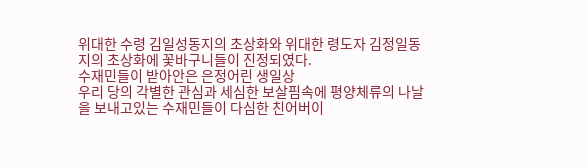위대한 수령 김일성동지의 초상화와 위대한 령도자 김정일동지의 초상화에 꽃바구니들이 진정되였다.
수재민들이 받아안은 은정어린 생일상
우리 당의 각별한 관심과 세심한 보살핌속에 평양체류의 나날을 보내고있는 수재민들이 다심한 친어버이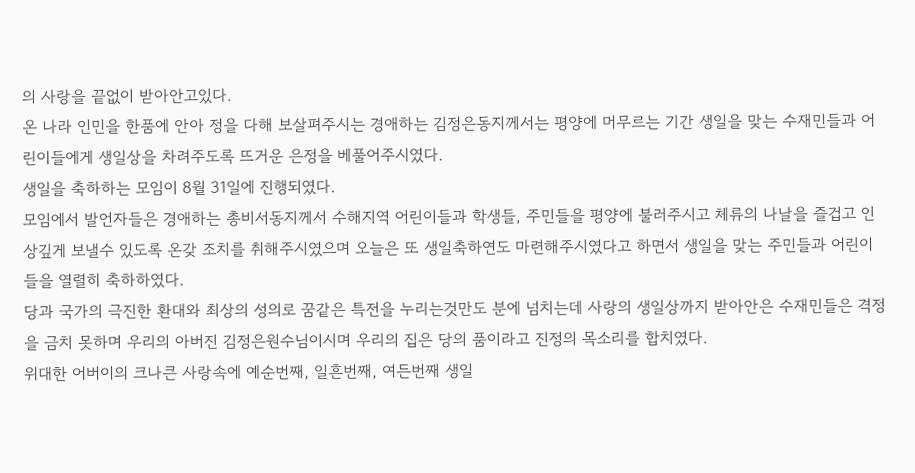의 사랑을 끝없이 받아안고있다.
온 나라 인민을 한품에 안아 정을 다해 보살펴주시는 경애하는 김정은동지께서는 평양에 머무르는 기간 생일을 맞는 수재민들과 어린이들에게 생일상을 차려주도록 뜨거운 은정을 베풀어주시였다.
생일을 축하하는 모임이 8월 31일에 진행되였다.
모임에서 발언자들은 경애하는 총비서동지께서 수해지역 어린이들과 학생들, 주민들을 평양에 불러주시고 체류의 나날을 즐겁고 인상깊게 보낼수 있도록 온갖 조치를 취해주시였으며 오늘은 또 생일축하연도 마련해주시였다고 하면서 생일을 맞는 주민들과 어린이들을 열렬히 축하하였다.
당과 국가의 극진한 환대와 최상의 성의로 꿈같은 특전을 누리는것만도 분에 넘치는데 사랑의 생일상까지 받아안은 수재민들은 격정을 금치 못하며 우리의 아버진 김정은원수님이시며 우리의 집은 당의 품이라고 진정의 목소리를 합치였다.
위대한 어버이의 크나큰 사랑속에 예순번째, 일흔번째, 여든번째 생일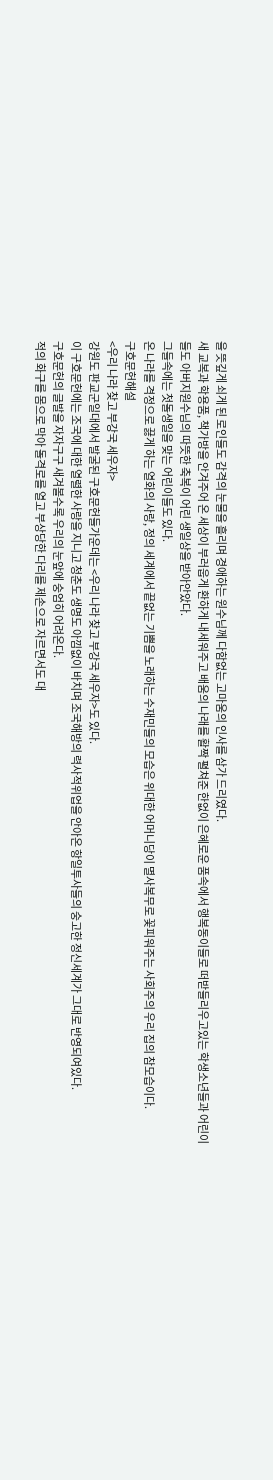을 뜻깊게 쇠게 된 로인들도 감격의 눈물을 흘리며 경애하는 원수님께 다함없는 고마움의 인사를 삼가 드리였다.
새 교복과 학용품, 책가방을 안겨주어 온 세상이 부러웁게 환하게 내세워주고 배움의 나래를 활짝 펼쳐준 한없이 은혜로운 품속에서 행복동이들로 떠받들리우고있는 학생소년들과 어린이들도 아버지원수님의 따뜻한 축복이 어린 생일상을 받아안았다.
그들속에는 첫돌생일을 맞는 어린이들도 있다.
온 나라를 격정으로 끓게 하는 열화의 사랑, 정의 세계에서 끝없는 기쁨을 노래하는 수재민들의 모습은 위대한 어머니당이 멸사복무로 꽃피워주는 사회주의 우리 집의 참모습이다.
구호문헌해설
<우리 나라 찾고 부강국 세우자>
강원도 판교군일대에서 발굴된 구호문헌들가운데는 <우리 나라 찾고 부강국 세우자>도 있다.
이 구호문헌에는 조국에 대한 열렬한 사랑을 지니고 청춘도 생명도 아낌없이 바치며 조국해방의 력사적위업을 안아온 항일투사들의 숭고한 정신세계가 그대로 반영되여있다.
구호문헌의 글발을 자자구구 새겨볼수록 우리의 눈앞에 숭엄히 어려온다.
적의 화구를 몸으로 막아 돌격로를 열고 부상당한 다리를 제손으로 자르면서도 대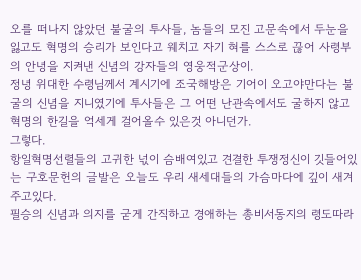오를 떠나지 않았던 불굴의 투사들, 놈들의 모진 고문속에서 두눈을 잃고도 혁명의 승리가 보인다고 웨치고 자기 혀를 스스로 끊어 사령부의 안녕을 지켜낸 신념의 강자들의 영웅적군상이.
정녕 위대한 수령님께서 계시기에 조국해방은 기어이 오고야만다는 불굴의 신념을 지니였기에 투사들은 그 어떤 난관속에서도 굴하지 않고 혁명의 한길을 억세게 걸어올수 있은것 아니던가.
그렇다.
항일혁명선렬들의 고귀한 넋이 슴배여있고 견결한 투쟁정신이 깃들어있는 구호문헌의 글발은 오늘도 우리 새세대들의 가슴마다에 깊이 새겨주고있다.
필승의 신념과 의지를 굳게 간직하고 경애하는 총비서동지의 령도따라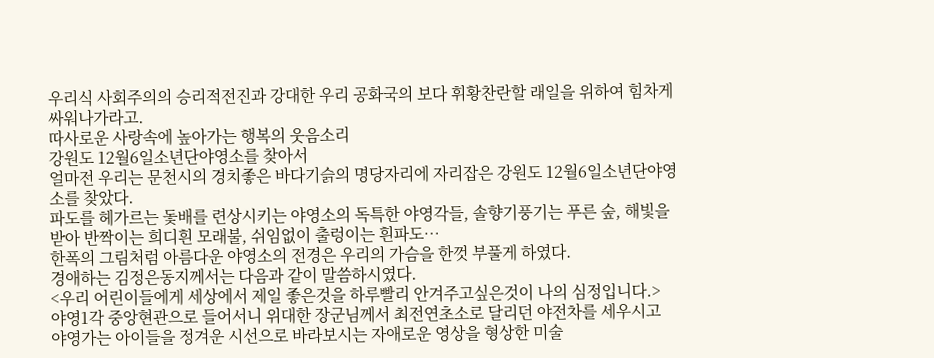우리식 사회주의의 승리적전진과 강대한 우리 공화국의 보다 휘황찬란할 래일을 위하여 힘차게 싸워나가라고.
따사로운 사랑속에 높아가는 행복의 웃음소리
강원도 12월6일소년단야영소를 찾아서
얼마전 우리는 문천시의 경치좋은 바다기슭의 명당자리에 자리잡은 강원도 12월6일소년단야영소를 찾았다.
파도를 헤가르는 돛배를 련상시키는 야영소의 독특한 야영각들, 솔향기풍기는 푸른 숲, 해빛을 받아 반짝이는 희디흰 모래불, 쉬임없이 출렁이는 흰파도…
한폭의 그림처럼 아름다운 야영소의 전경은 우리의 가슴을 한껏 부풀게 하였다.
경애하는 김정은동지께서는 다음과 같이 말씀하시였다.
<우리 어린이들에게 세상에서 제일 좋은것을 하루빨리 안겨주고싶은것이 나의 심정입니다.>
야영1각 중앙현관으로 들어서니 위대한 장군님께서 최전연초소로 달리던 야전차를 세우시고 야영가는 아이들을 정겨운 시선으로 바라보시는 자애로운 영상을 형상한 미술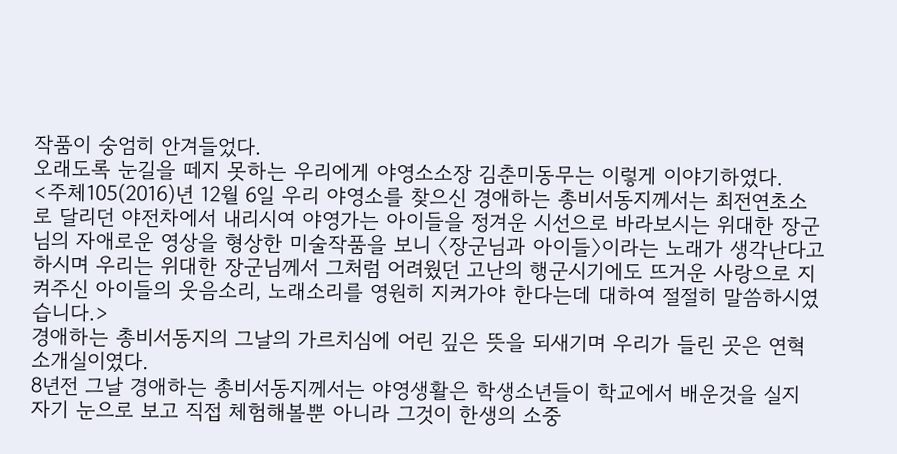작품이 숭엄히 안겨들었다.
오래도록 눈길을 떼지 못하는 우리에게 야영소소장 김춘미동무는 이렇게 이야기하였다.
<주체105(2016)년 12월 6일 우리 야영소를 찾으신 경애하는 총비서동지께서는 최전연초소로 달리던 야전차에서 내리시여 야영가는 아이들을 정겨운 시선으로 바라보시는 위대한 장군님의 자애로운 영상을 형상한 미술작품을 보니 〈장군님과 아이들〉이라는 노래가 생각난다고 하시며 우리는 위대한 장군님께서 그처럼 어려웠던 고난의 행군시기에도 뜨거운 사랑으로 지켜주신 아이들의 웃음소리, 노래소리를 영원히 지켜가야 한다는데 대하여 절절히 말씀하시였습니다.>
경애하는 총비서동지의 그날의 가르치심에 어린 깊은 뜻을 되새기며 우리가 들린 곳은 연혁소개실이였다.
8년전 그날 경애하는 총비서동지께서는 야영생활은 학생소년들이 학교에서 배운것을 실지 자기 눈으로 보고 직접 체험해볼뿐 아니라 그것이 한생의 소중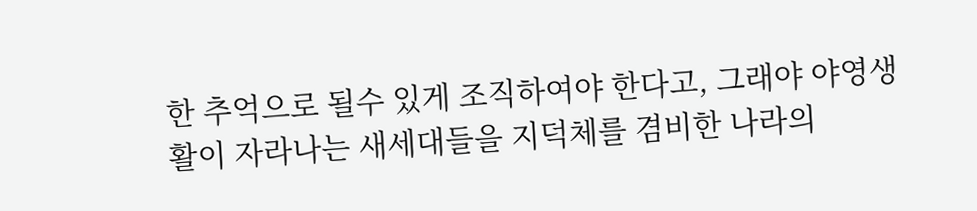한 추억으로 될수 있게 조직하여야 한다고, 그래야 야영생활이 자라나는 새세대들을 지덕체를 겸비한 나라의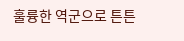훌륭한 역군으로 튼튼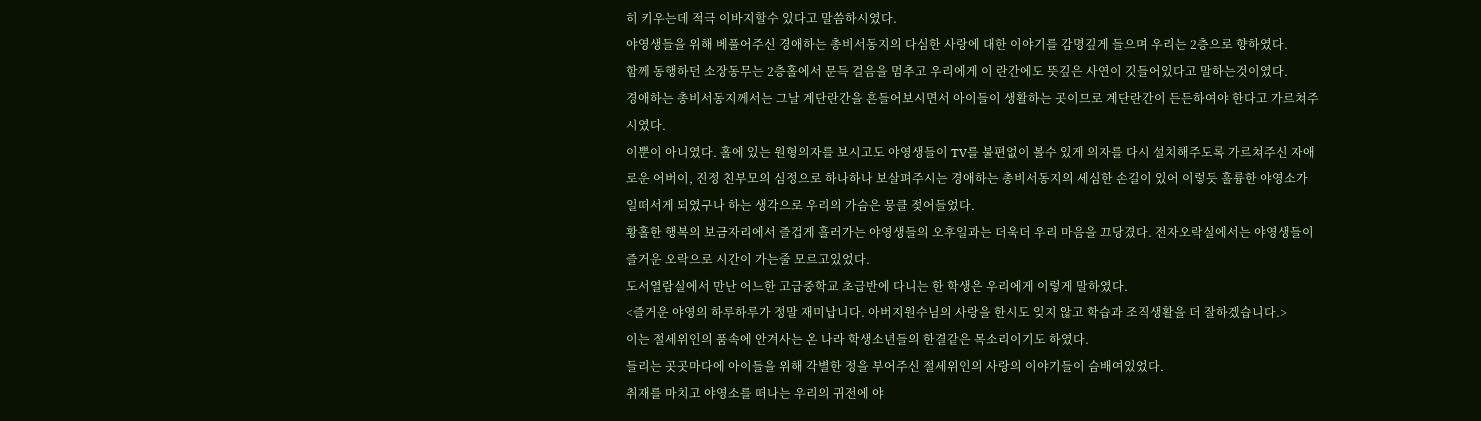히 키우는데 적극 이바지할수 있다고 말씀하시였다.
야영생들을 위해 베풀어주신 경애하는 총비서동지의 다심한 사랑에 대한 이야기를 감명깊게 들으며 우리는 2층으로 향하였다.
함께 동행하던 소장동무는 2층홀에서 문득 걸음을 멈추고 우리에게 이 란간에도 뜻깊은 사연이 깃들어있다고 말하는것이였다.
경애하는 총비서동지께서는 그날 계단란간을 흔들어보시면서 아이들이 생활하는 곳이므로 계단란간이 든든하여야 한다고 가르쳐주시였다.
이뿐이 아니였다. 홀에 있는 원형의자를 보시고도 야영생들이 TV를 불편없이 볼수 있게 의자를 다시 설치해주도록 가르쳐주신 자애로운 어버이, 진정 친부모의 심정으로 하나하나 보살펴주시는 경애하는 총비서동지의 세심한 손길이 있어 이렇듯 훌륭한 야영소가 일떠서게 되였구나 하는 생각으로 우리의 가슴은 뭉클 젖어들었다.
황홀한 행복의 보금자리에서 즐겁게 흘러가는 야영생들의 오후일과는 더욱더 우리 마음을 끄당겼다. 전자오락실에서는 야영생들이 즐거운 오락으로 시간이 가는줄 모르고있었다.
도서열람실에서 만난 어느한 고급중학교 초급반에 다니는 한 학생은 우리에게 이렇게 말하였다.
<즐거운 야영의 하루하루가 정말 재미납니다. 아버지원수님의 사랑을 한시도 잊지 않고 학습과 조직생활을 더 잘하겠습니다.>
이는 절세위인의 품속에 안겨사는 온 나라 학생소년들의 한결같은 목소리이기도 하였다.
들리는 곳곳마다에 아이들을 위해 각별한 정을 부어주신 절세위인의 사랑의 이야기들이 슴배여있었다.
취재를 마치고 야영소를 떠나는 우리의 귀전에 야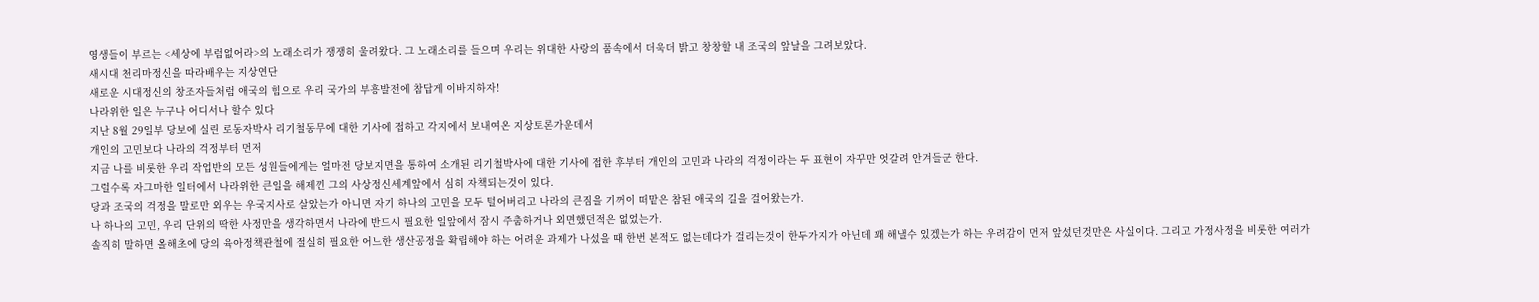영생들이 부르는 <세상에 부럼없어라>의 노래소리가 쟁쟁히 울려왔다. 그 노래소리를 들으며 우리는 위대한 사랑의 품속에서 더욱더 밝고 창창할 내 조국의 앞날을 그려보았다.
새시대 천리마정신을 따라배우는 지상연단
새로운 시대정신의 창조자들처럼 애국의 힘으로 우리 국가의 부흥발전에 참답게 이바지하자!
나라위한 일은 누구나 어디서나 할수 있다
지난 8월 29일부 당보에 실린 로동자박사 리기철동무에 대한 기사에 접하고 각지에서 보내여온 지상토론가운데서
개인의 고민보다 나라의 걱정부터 먼저
지금 나를 비롯한 우리 작업반의 모든 성원들에게는 얼마전 당보지면을 통하여 소개된 리기철박사에 대한 기사에 접한 후부터 개인의 고민과 나라의 걱정이라는 두 표현이 자꾸만 엇갈려 안겨들군 한다.
그럴수록 자그마한 일터에서 나라위한 큰일을 해제낀 그의 사상정신세계앞에서 심히 자책되는것이 있다.
당과 조국의 걱정을 말로만 외우는 우국지사로 살았는가 아니면 자기 하나의 고민을 모두 털어버리고 나라의 큰짐을 기꺼이 떠맡은 참된 애국의 길을 걸어왔는가.
나 하나의 고민, 우리 단위의 딱한 사정만을 생각하면서 나라에 반드시 필요한 일앞에서 잠시 주춤하거나 외면했던적은 없었는가.
솔직히 말하면 올해초에 당의 육아정책관철에 절실히 필요한 어느한 생산공정을 확립해야 하는 어려운 과제가 나섰을 때 한번 본적도 없는데다가 걸리는것이 한두가지가 아닌데 꽤 해낼수 있겠는가 하는 우려감이 먼저 앞섰던것만은 사실이다. 그리고 가정사정을 비롯한 여러가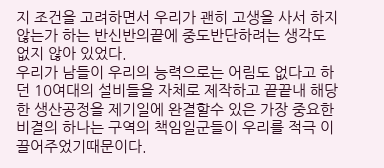지 조건을 고려하면서 우리가 괜히 고생을 사서 하지 않는가 하는 반신반의끝에 중도반단하려는 생각도 없지 않아 있었다.
우리가 남들이 우리의 능력으로는 어림도 없다고 하던 10여대의 설비들을 자체로 제작하고 끝끝내 해당한 생산공정을 제기일에 완결할수 있은 가장 중요한 비결의 하나는 구역의 책임일군들이 우리를 적극 이끌어주었기때문이다.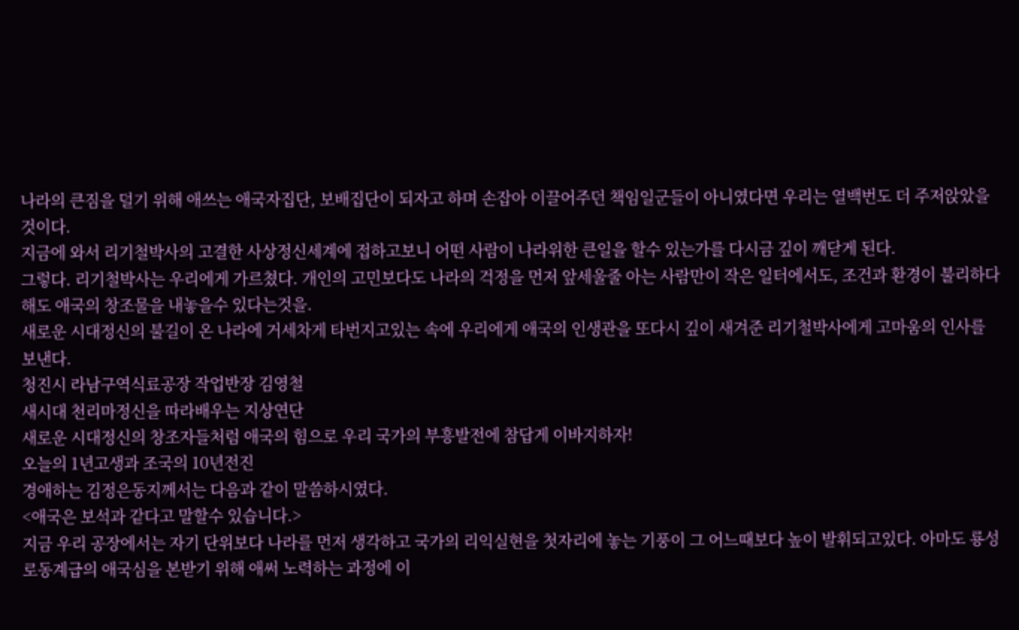나라의 큰짐을 덜기 위해 애쓰는 애국자집단, 보배집단이 되자고 하며 손잡아 이끌어주던 책임일군들이 아니였다면 우리는 열백번도 더 주저앉았을것이다.
지금에 와서 리기철박사의 고결한 사상정신세계에 접하고보니 어떤 사람이 나라위한 큰일을 할수 있는가를 다시금 깊이 깨닫게 된다.
그렇다. 리기철박사는 우리에게 가르쳤다. 개인의 고민보다도 나라의 걱정을 먼저 앞세울줄 아는 사람만이 작은 일터에서도, 조건과 환경이 불리하다 해도 애국의 창조물을 내놓을수 있다는것을.
새로운 시대정신의 불길이 온 나라에 거세차게 타번지고있는 속에 우리에게 애국의 인생관을 또다시 깊이 새겨준 리기철박사에게 고마움의 인사를 보낸다.
청진시 라남구역식료공장 작업반장 김영철
새시대 천리마정신을 따라배우는 지상연단
새로운 시대정신의 창조자들처럼 애국의 힘으로 우리 국가의 부흥발전에 참답게 이바지하자!
오늘의 1년고생과 조국의 10년전진
경애하는 김정은동지께서는 다음과 같이 말씀하시였다.
<애국은 보석과 같다고 말할수 있습니다.>
지금 우리 공장에서는 자기 단위보다 나라를 먼저 생각하고 국가의 리익실현을 첫자리에 놓는 기풍이 그 어느때보다 높이 발휘되고있다. 아마도 룡성로동계급의 애국심을 본받기 위해 애써 노력하는 과정에 이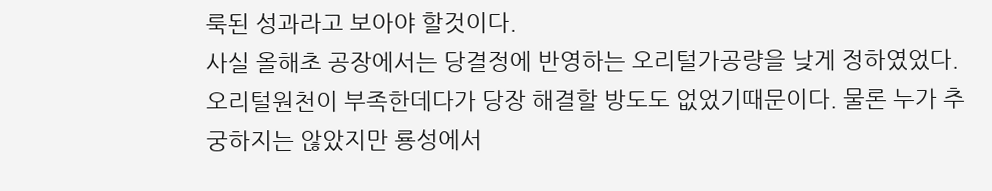룩된 성과라고 보아야 할것이다.
사실 올해초 공장에서는 당결정에 반영하는 오리털가공량을 낮게 정하였었다. 오리털원천이 부족한데다가 당장 해결할 방도도 없었기때문이다. 물론 누가 추궁하지는 않았지만 룡성에서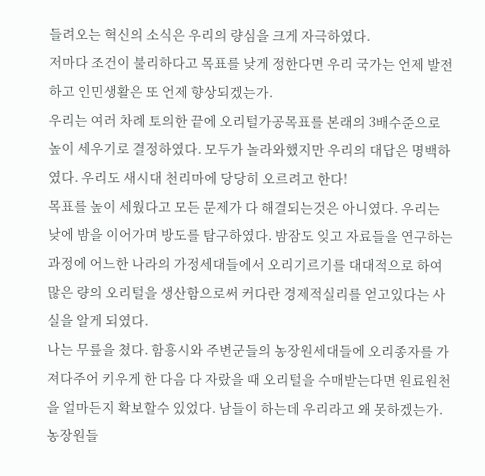들려오는 혁신의 소식은 우리의 량심을 크게 자극하였다.
저마다 조건이 불리하다고 목표를 낮게 정한다면 우리 국가는 언제 발전하고 인민생활은 또 언제 향상되겠는가.
우리는 여러 차례 토의한 끝에 오리털가공목표를 본래의 3배수준으로 높이 세우기로 결정하였다. 모두가 놀라와했지만 우리의 대답은 명백하였다. 우리도 새시대 천리마에 당당히 오르려고 한다!
목표를 높이 세웠다고 모든 문제가 다 해결되는것은 아니였다. 우리는 낮에 밤을 이어가며 방도를 탐구하였다. 밤잠도 잊고 자료들을 연구하는 과정에 어느한 나라의 가정세대들에서 오리기르기를 대대적으로 하여 많은 량의 오리털을 생산함으로써 커다란 경제적실리를 얻고있다는 사실을 알게 되였다.
나는 무릎을 쳤다. 함흥시와 주변군들의 농장원세대들에 오리종자를 가져다주어 키우게 한 다음 다 자랐을 때 오리털을 수매받는다면 원료원천을 얼마든지 확보할수 있었다. 남들이 하는데 우리라고 왜 못하겠는가. 농장원들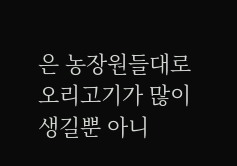은 농장원들대로 오리고기가 많이 생길뿐 아니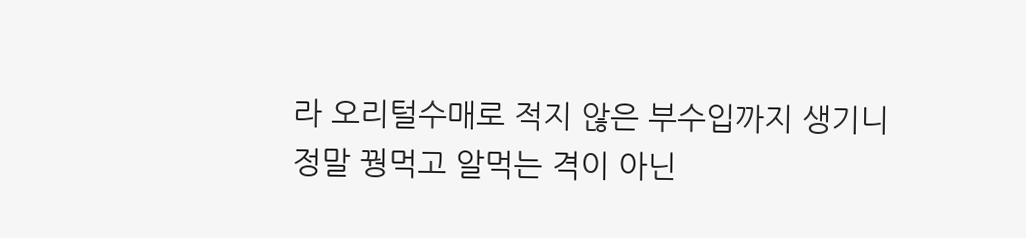라 오리털수매로 적지 않은 부수입까지 생기니 정말 꿩먹고 알먹는 격이 아닌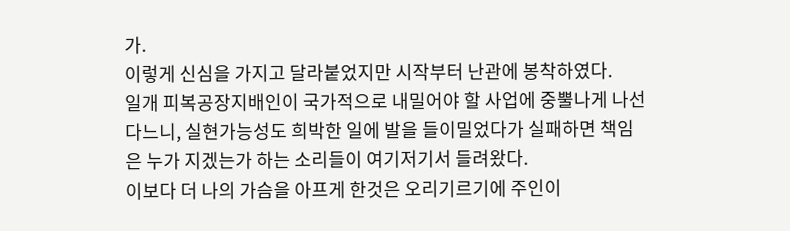가.
이렇게 신심을 가지고 달라붙었지만 시작부터 난관에 봉착하였다.
일개 피복공장지배인이 국가적으로 내밀어야 할 사업에 중뿔나게 나선다느니, 실현가능성도 희박한 일에 발을 들이밀었다가 실패하면 책임은 누가 지겠는가 하는 소리들이 여기저기서 들려왔다.
이보다 더 나의 가슴을 아프게 한것은 오리기르기에 주인이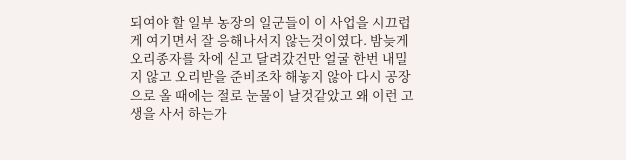되여야 할 일부 농장의 일군들이 이 사업을 시끄럽게 여기면서 잘 응해나서지 않는것이였다. 밤늦게 오리종자를 차에 싣고 달려갔건만 얼굴 한번 내밀지 않고 오리받을 준비조차 해놓지 않아 다시 공장으로 올 때에는 절로 눈물이 날것같았고 왜 이런 고생을 사서 하는가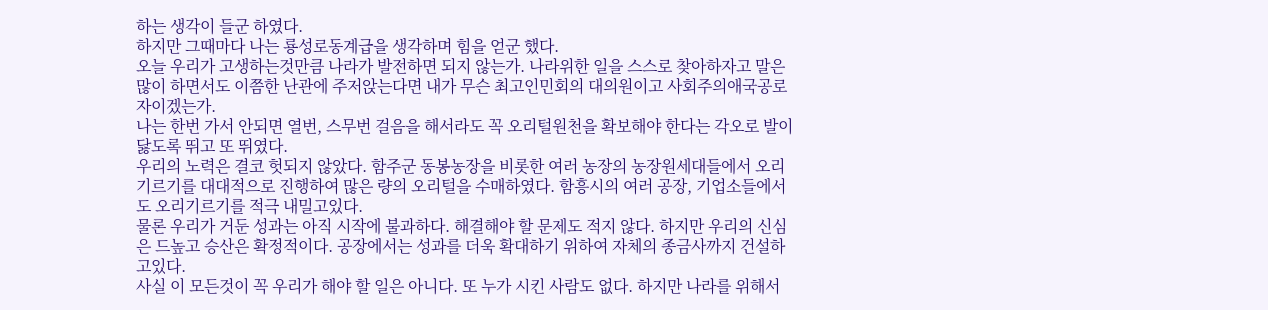하는 생각이 들군 하였다.
하지만 그때마다 나는 룡성로동계급을 생각하며 힘을 얻군 했다.
오늘 우리가 고생하는것만큼 나라가 발전하면 되지 않는가. 나라위한 일을 스스로 찾아하자고 말은 많이 하면서도 이쯤한 난관에 주저앉는다면 내가 무슨 최고인민회의 대의원이고 사회주의애국공로자이겠는가.
나는 한번 가서 안되면 열번, 스무번 걸음을 해서라도 꼭 오리털원천을 확보해야 한다는 각오로 발이 닳도록 뛰고 또 뛰였다.
우리의 노력은 결코 헛되지 않았다. 함주군 동봉농장을 비롯한 여러 농장의 농장원세대들에서 오리기르기를 대대적으로 진행하여 많은 량의 오리털을 수매하였다. 함흥시의 여러 공장, 기업소들에서도 오리기르기를 적극 내밀고있다.
물론 우리가 거둔 성과는 아직 시작에 불과하다. 해결해야 할 문제도 적지 않다. 하지만 우리의 신심은 드높고 승산은 확정적이다. 공장에서는 성과를 더욱 확대하기 위하여 자체의 종금사까지 건설하고있다.
사실 이 모든것이 꼭 우리가 해야 할 일은 아니다. 또 누가 시킨 사람도 없다. 하지만 나라를 위해서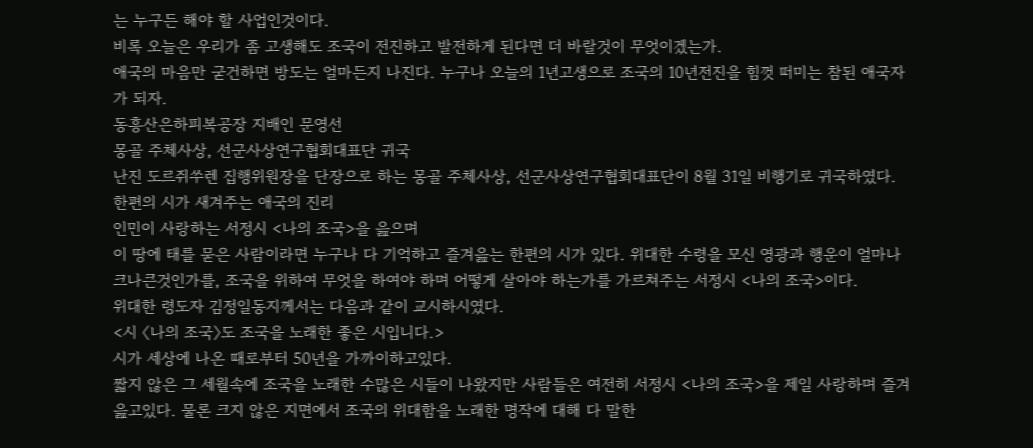는 누구든 해야 할 사업인것이다.
비록 오늘은 우리가 좀 고생해도 조국이 전진하고 발전하게 된다면 더 바랄것이 무엇이겠는가.
애국의 마음만 굳건하면 방도는 얼마든지 나진다. 누구나 오늘의 1년고생으로 조국의 10년전진을 힘껏 떠미는 참된 애국자가 되자.
동흥산은하피복공장 지배인 문영선
몽골 주체사상, 선군사상연구협회대표단 귀국
난진 도르쥐쑤렌 집행위원장을 단장으로 하는 몽골 주체사상, 선군사상연구협회대표단이 8월 31일 비행기로 귀국하였다.
한편의 시가 새겨주는 애국의 진리
인민이 사랑하는 서정시 <나의 조국>을 읊으며
이 땅에 태를 묻은 사람이라면 누구나 다 기억하고 즐겨읊는 한편의 시가 있다. 위대한 수령을 모신 영광과 행운이 얼마나 크나큰것인가를, 조국을 위하여 무엇을 하여야 하며 어떻게 살아야 하는가를 가르쳐주는 서정시 <나의 조국>이다.
위대한 령도자 김정일동지께서는 다음과 같이 교시하시였다.
<시 〈나의 조국〉도 조국을 노래한 좋은 시입니다.>
시가 세상에 나온 때로부터 50년을 가까이하고있다.
짧지 않은 그 세월속에 조국을 노래한 수많은 시들이 나왔지만 사람들은 여전히 서정시 <나의 조국>을 제일 사랑하며 즐겨읊고있다. 물론 크지 않은 지면에서 조국의 위대함을 노래한 명작에 대해 다 말한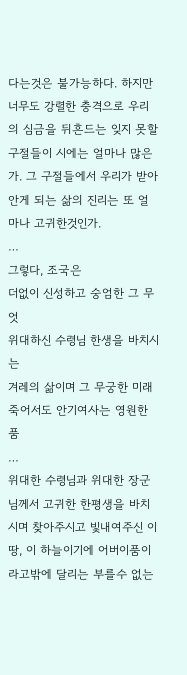다는것은 불가능하다. 하지만 너무도 강렬한 충격으로 우리의 심금을 뒤흔드는 잊지 못할 구절들이 시에는 얼마나 많은가. 그 구절들에서 우리가 받아안게 되는 삶의 진리는 또 얼마나 고귀한것인가.
…
그렇다, 조국은
더없이 신성하고 숭엄한 그 무엇
위대하신 수령님 한생을 바치시는
겨레의 삶이며 그 무궁한 미래
죽어서도 안기여사는 영원한 품
…
위대한 수령님과 위대한 장군님께서 고귀한 한평생을 바치시며 찾아주시고 빛내여주신 이 땅, 이 하늘이기에 어버이품이라고밖에 달리는 부를수 없는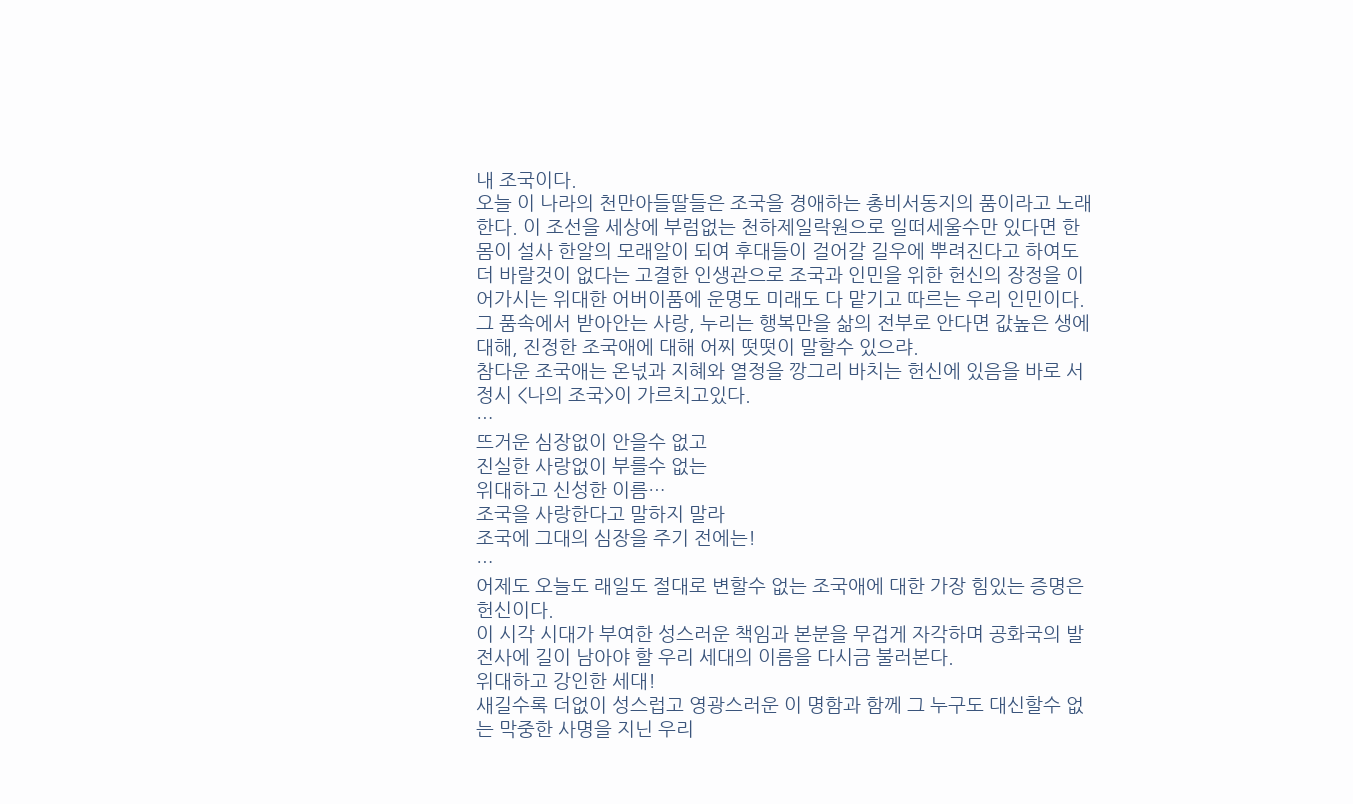내 조국이다.
오늘 이 나라의 천만아들딸들은 조국을 경애하는 총비서동지의 품이라고 노래한다. 이 조선을 세상에 부럼없는 천하제일락원으로 일떠세울수만 있다면 한몸이 설사 한알의 모래알이 되여 후대들이 걸어갈 길우에 뿌려진다고 하여도 더 바랄것이 없다는 고결한 인생관으로 조국과 인민을 위한 헌신의 장정을 이어가시는 위대한 어버이품에 운명도 미래도 다 맡기고 따르는 우리 인민이다.
그 품속에서 받아안는 사랑, 누리는 행복만을 삶의 전부로 안다면 값높은 생에 대해, 진정한 조국애에 대해 어찌 떳떳이 말할수 있으랴.
참다운 조국애는 온넋과 지혜와 열정을 깡그리 바치는 헌신에 있음을 바로 서정시 <나의 조국>이 가르치고있다.
…
뜨거운 심장없이 안을수 없고
진실한 사랑없이 부를수 없는
위대하고 신성한 이름…
조국을 사랑한다고 말하지 말라
조국에 그대의 심장을 주기 전에는!
…
어제도 오늘도 래일도 절대로 변할수 없는 조국애에 대한 가장 힘있는 증명은 헌신이다.
이 시각 시대가 부여한 성스러운 책임과 본분을 무겁게 자각하며 공화국의 발전사에 길이 남아야 할 우리 세대의 이름을 다시금 불러본다.
위대하고 강인한 세대!
새길수록 더없이 성스럽고 영광스러운 이 명함과 함께 그 누구도 대신할수 없는 막중한 사명을 지닌 우리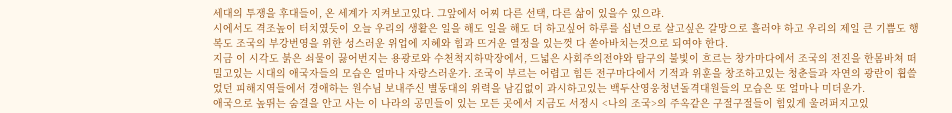세대의 투쟁을 후대들이, 온 세계가 지켜보고있다. 그앞에서 어찌 다른 선택, 다른 삶이 있을수 있으랴.
시에서도 격조높이 터치였듯이 오늘 우리의 생활은 일을 해도 일을 해도 더 하고싶어 하루를 십년으로 살고싶은 갈망으로 흘러야 하고 우리의 제일 큰 기쁨도 행복도 조국의 부강번영을 위한 성스러운 위업에 지혜와 힘과 뜨거운 열정을 있는껏 다 쏟아바치는것으로 되여야 한다.
지금 이 시각도 붉은 쇠물이 끓어번지는 용광로와 수천척지하막장에서, 드넓은 사회주의전야와 탐구의 불빛이 흐르는 창가마다에서 조국의 전진을 한몸바쳐 떠밀고있는 시대의 애국자들의 모습은 얼마나 자랑스러운가. 조국이 부르는 어렵고 힘든 전구마다에서 기적과 위훈을 창조하고있는 청춘들과 자연의 광란이 휩쓸었던 피해지역들에서 경애하는 원수님 보내주신 별동대의 위력을 남김없이 과시하고있는 백두산영웅청년돌격대원들의 모습은 또 얼마나 미더운가.
애국으로 높뛰는 숨결을 안고 사는 이 나라의 공민들이 있는 모든 곳에서 지금도 서정시 <나의 조국>의 주옥같은 구절구절들이 힘있게 울려퍼지고있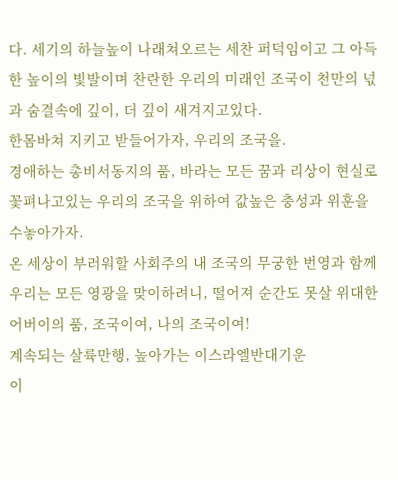다. 세기의 하늘높이 나래쳐오르는 세찬 퍼덕임이고 그 아득한 높이의 빛발이며 찬란한 우리의 미래인 조국이 천만의 넋과 숨결속에 깊이, 더 깊이 새겨지고있다.
한몸바쳐 지키고 받들어가자, 우리의 조국을.
경애하는 총비서동지의 품, 바라는 모든 꿈과 리상이 현실로 꽃펴나고있는 우리의 조국을 위하여 값높은 충성과 위훈을 수놓아가자.
온 세상이 부러워할 사회주의 내 조국의 무궁한 번영과 함께 우리는 모든 영광을 맞이하려니, 떨어져 순간도 못살 위대한 어버이의 품, 조국이여, 나의 조국이여!
계속되는 살륙만행, 높아가는 이스라엘반대기운
이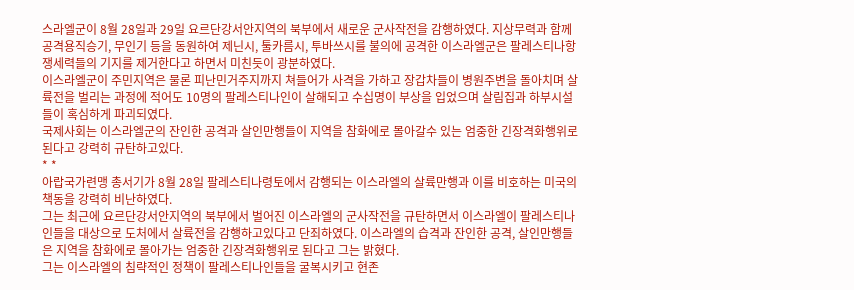스라엘군이 8월 28일과 29일 요르단강서안지역의 북부에서 새로운 군사작전을 감행하였다. 지상무력과 함께 공격용직승기, 무인기 등을 동원하여 제닌시, 툴카름시, 투바쓰시를 불의에 공격한 이스라엘군은 팔레스티나항쟁세력들의 기지를 제거한다고 하면서 미친듯이 광분하였다.
이스라엘군이 주민지역은 물론 피난민거주지까지 쳐들어가 사격을 가하고 장갑차들이 병원주변을 돌아치며 살륙전을 벌리는 과정에 적어도 10명의 팔레스티나인이 살해되고 수십명이 부상을 입었으며 살림집과 하부시설들이 혹심하게 파괴되였다.
국제사회는 이스라엘군의 잔인한 공격과 살인만행들이 지역을 참화에로 몰아갈수 있는 엄중한 긴장격화행위로 된다고 강력히 규탄하고있다.
* *
아랍국가련맹 총서기가 8월 28일 팔레스티나령토에서 감행되는 이스라엘의 살륙만행과 이를 비호하는 미국의 책동을 강력히 비난하였다.
그는 최근에 요르단강서안지역의 북부에서 벌어진 이스라엘의 군사작전을 규탄하면서 이스라엘이 팔레스티나인들을 대상으로 도처에서 살륙전을 감행하고있다고 단죄하였다. 이스라엘의 습격과 잔인한 공격, 살인만행들은 지역을 참화에로 몰아가는 엄중한 긴장격화행위로 된다고 그는 밝혔다.
그는 이스라엘의 침략적인 정책이 팔레스티나인들을 굴복시키고 현존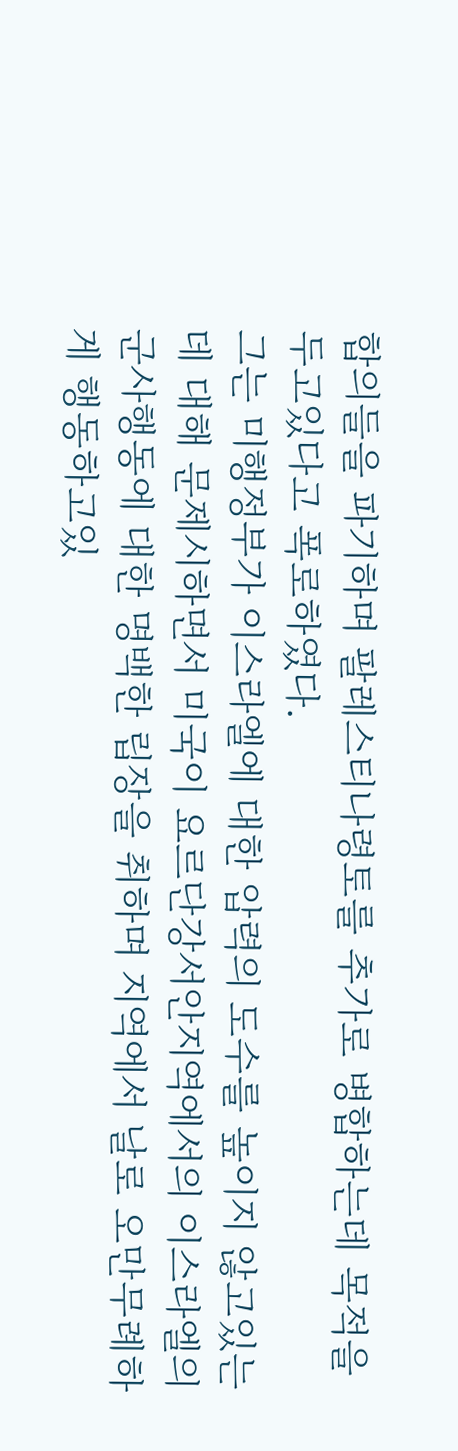합의들을 파기하며 팔레스티나령토를 추가로 병합하는데 목적을 두고있다고 폭로하였다.
그는 미행정부가 이스라엘에 대한 압력의 도수를 높이지 않고있는데 대해 문제시하면서 미국이 요르단강서안지역에서의 이스라엘의 군사행동에 대한 명백한 립장을 취하며 지역에서 날로 오만무례하게 행동하고있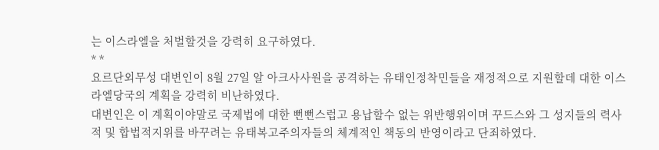는 이스라엘을 처벌할것을 강력히 요구하였다.
* *
요르단외무성 대변인이 8월 27일 알 아크사사원을 공격하는 유태인정착민들을 재정적으로 지원할데 대한 이스라엘당국의 계획을 강력히 비난하였다.
대변인은 이 계획이야말로 국제법에 대한 뻔뻔스럽고 용납할수 없는 위반행위이며 꾸드스와 그 성지들의 력사적 및 합법적지위를 바꾸려는 유태복고주의자들의 체계적인 책동의 반영이라고 단죄하였다.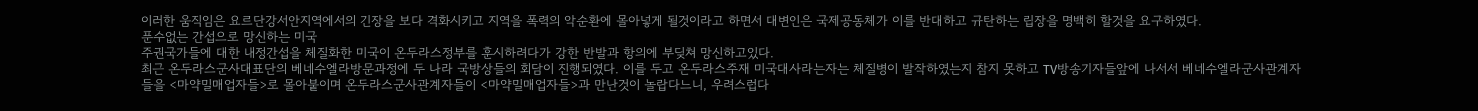이러한 움직임은 요르단강서안지역에서의 긴장을 보다 격화시키고 지역을 폭력의 악순환에 몰아넣게 될것이라고 하면서 대변인은 국제공동체가 이를 반대하고 규탄하는 립장을 명백히 할것을 요구하였다.
푼수없는 간섭으로 망신하는 미국
주권국가들에 대한 내정간섭을 체질화한 미국이 온두라스정부를 훈시하려다가 강한 반발과 항의에 부딪쳐 망신하고있다.
최근 온두라스군사대표단의 베네수엘라방문과정에 두 나라 국방상들의 회담이 진행되였다. 이를 두고 온두라스주재 미국대사라는자는 체질병이 발작하였는지 참지 못하고 TV방송기자들앞에 나서서 베네수엘라군사관계자들을 <마약밀매업자들>로 몰아붙이며 온두라스군사관계자들이 <마약밀매업자들>과 만난것이 놀랍다느니, 우려스럽다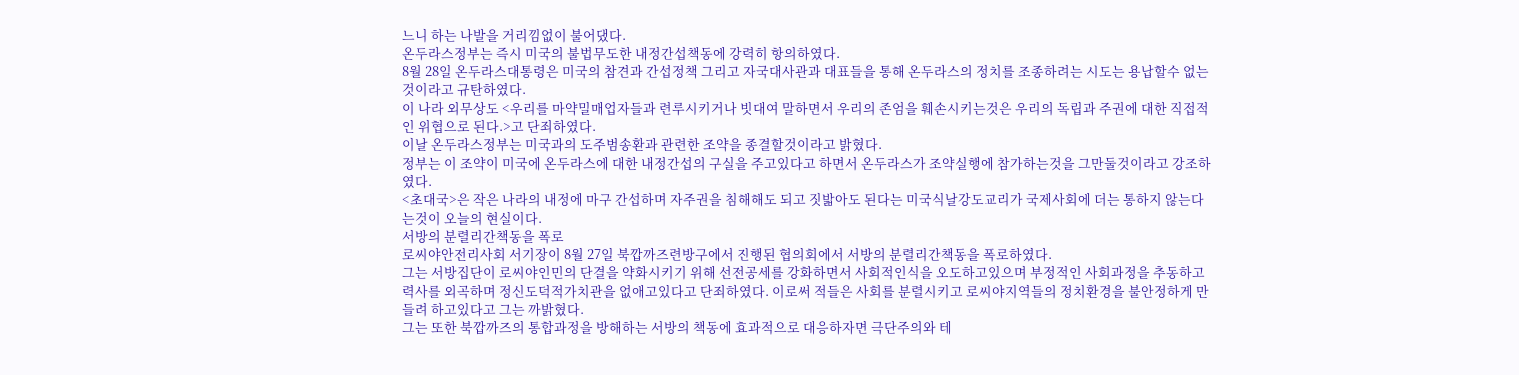느니 하는 나발을 거리낌없이 불어댔다.
온두라스정부는 즉시 미국의 불법무도한 내정간섭책동에 강력히 항의하였다.
8월 28일 온두라스대통령은 미국의 참견과 간섭정책 그리고 자국대사관과 대표들을 통해 온두라스의 정치를 조종하려는 시도는 용납할수 없는것이라고 규탄하였다.
이 나라 외무상도 <우리를 마약밀매업자들과 련루시키거나 빗대여 말하면서 우리의 존엄을 훼손시키는것은 우리의 독립과 주권에 대한 직접적인 위협으로 된다.>고 단죄하였다.
이날 온두라스정부는 미국과의 도주범송환과 관련한 조약을 종결할것이라고 밝혔다.
정부는 이 조약이 미국에 온두라스에 대한 내정간섭의 구실을 주고있다고 하면서 온두라스가 조약실행에 참가하는것을 그만둘것이라고 강조하였다.
<초대국>은 작은 나라의 내정에 마구 간섭하며 자주권을 침해해도 되고 짓밟아도 된다는 미국식날강도교리가 국제사회에 더는 통하지 않는다는것이 오늘의 현실이다.
서방의 분렬리간책동을 폭로
로씨야안전리사회 서기장이 8월 27일 북깝까즈련방구에서 진행된 협의회에서 서방의 분렬리간책동을 폭로하였다.
그는 서방집단이 로씨야인민의 단결을 약화시키기 위해 선전공세를 강화하면서 사회적인식을 오도하고있으며 부정적인 사회과정을 추동하고 력사를 외곡하며 정신도덕적가치관을 없애고있다고 단죄하였다. 이로써 적들은 사회를 분렬시키고 로씨야지역들의 정치환경을 불안정하게 만들려 하고있다고 그는 까밝혔다.
그는 또한 북깝까즈의 통합과정을 방해하는 서방의 책동에 효과적으로 대응하자면 극단주의와 테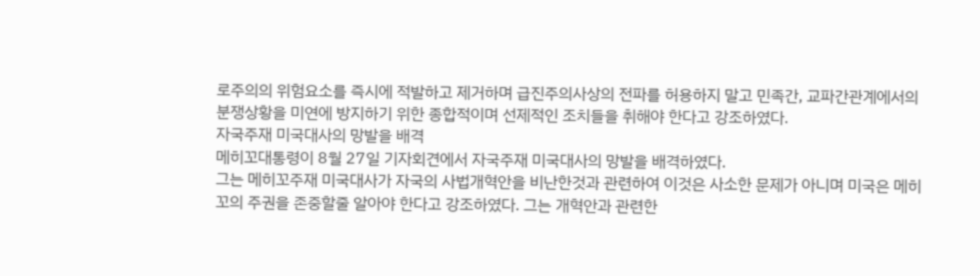로주의의 위험요소를 즉시에 적발하고 제거하며 급진주의사상의 전파를 허용하지 말고 민족간, 교파간관계에서의 분쟁상황을 미연에 방지하기 위한 종합적이며 선제적인 조치들을 취해야 한다고 강조하였다.
자국주재 미국대사의 망발을 배격
메히꼬대통령이 8월 27일 기자회견에서 자국주재 미국대사의 망발을 배격하였다.
그는 메히꼬주재 미국대사가 자국의 사법개혁안을 비난한것과 관련하여 이것은 사소한 문제가 아니며 미국은 메히꼬의 주권을 존중할줄 알아야 한다고 강조하였다. 그는 개혁안과 관련한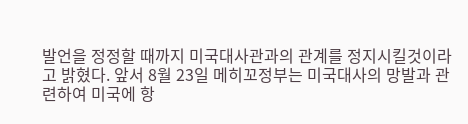발언을 정정할 때까지 미국대사관과의 관계를 정지시킬것이라고 밝혔다. 앞서 8월 23일 메히꼬정부는 미국대사의 망발과 관련하여 미국에 항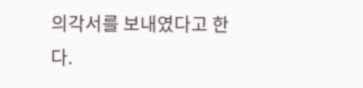의각서를 보내였다고 한다.